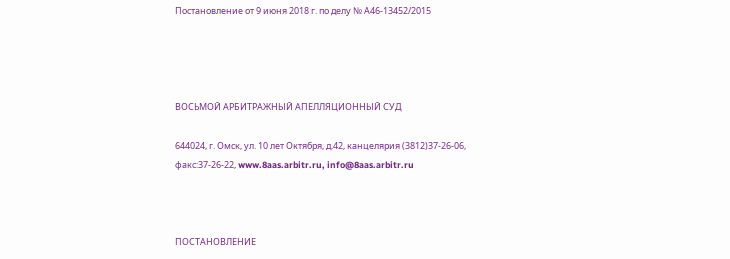Постановление от 9 июня 2018 г. по делу № А46-13452/2015




ВОСЬМОЙ АРБИТРАЖНЫЙ АПЕЛЛЯЦИОННЫЙ СУД

644024, г. Омск, ул. 10 лет Октября, д.42, канцелярия (3812)37-26-06, факс:37-26-22, www.8aas.arbitr.ru, info@8aas.arbitr.ru



ПОСТАНОВЛЕНИЕ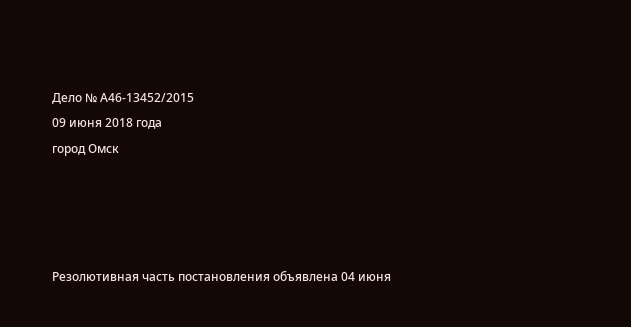Дело № А46-13452/2015
09 июня 2018 года
город Омск




Резолютивная часть постановления объявлена 04 июня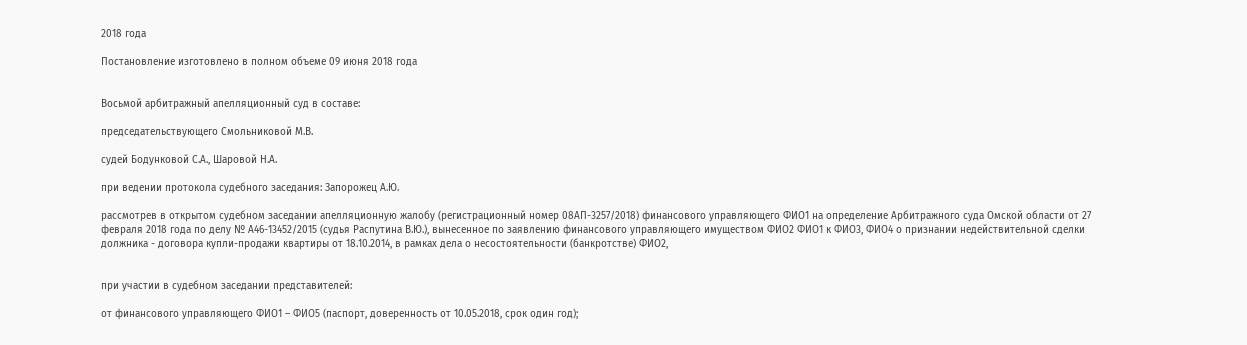2018 года

Постановление изготовлено в полном объеме 09 июня 2018 года


Восьмой арбитражный апелляционный суд в составе:

председательствующего Смольниковой М.В.

судей Бодунковой С.А., Шаровой Н.А.

при ведении протокола судебного заседания: Запорожец А.Ю.

рассмотрев в открытом судебном заседании апелляционную жалобу (регистрационный номер 08АП-3257/2018) финансового управляющего ФИО1 на определение Арбитражного суда Омской области от 27 февраля 2018 года по делу № А46-13452/2015 (судья Распутина В.Ю.), вынесенное по заявлению финансового управляющего имуществом ФИО2 ФИО1 к ФИО3, ФИО4 о признании недействительной сделки должника - договора купли-продажи квартиры от 18.10.2014, в рамках дела о несостоятельности (банкротстве) ФИО2,


при участии в судебном заседании представителей:

от финансового управляющего ФИО1 – ФИО5 (паспорт, доверенность от 10.05.2018, срок один год);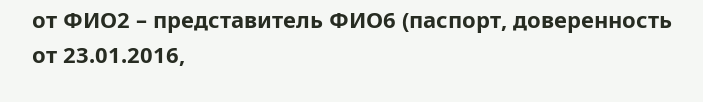от ФИО2 – представитель ФИО6 (паспорт, доверенность от 23.01.2016,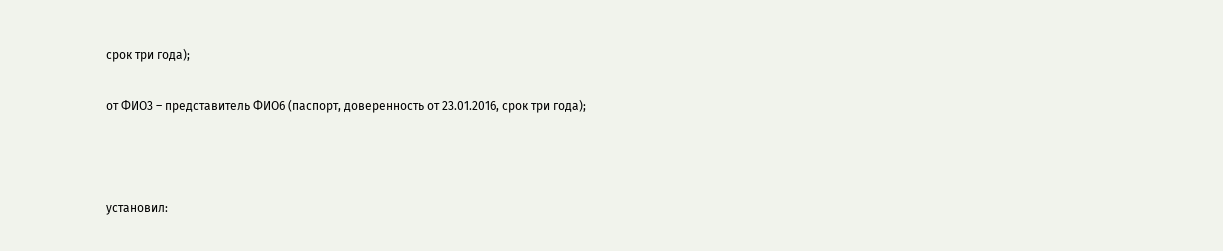срок три года);

от ФИО3 – представитель ФИО6 (паспорт, доверенность от 23.01.2016, срок три года);



установил: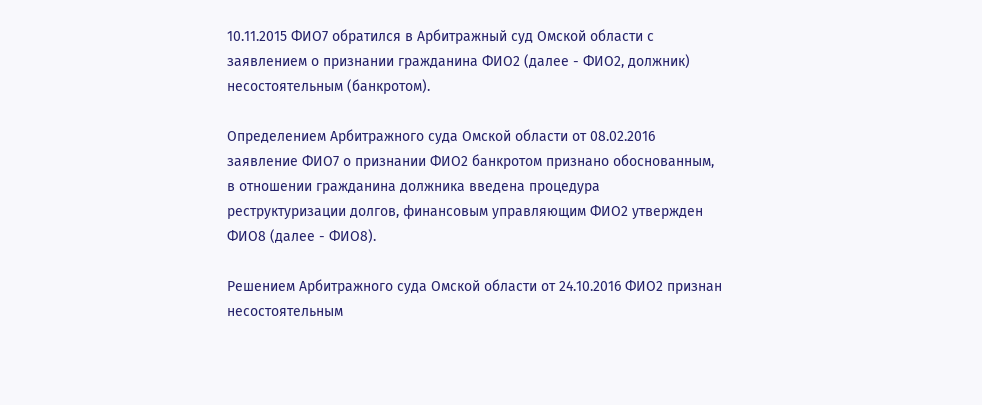10.11.2015 ФИО7 обратился в Арбитражный суд Омской области с заявлением о признании гражданина ФИО2 (далее - ФИО2, должник) несостоятельным (банкротом).

Определением Арбитражного суда Омской области от 08.02.2016 заявление ФИО7 о признании ФИО2 банкротом признано обоснованным, в отношении гражданина должника введена процедура реструктуризации долгов, финансовым управляющим ФИО2 утвержден ФИО8 (далее - ФИО8).

Решением Арбитражного суда Омской области от 24.10.2016 ФИО2 признан несостоятельным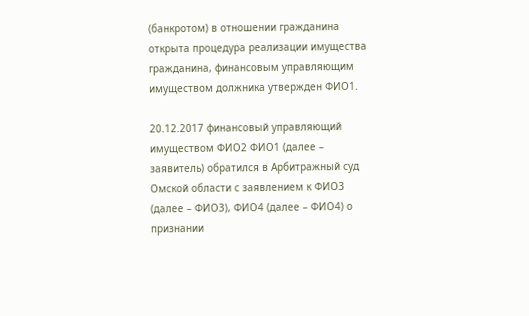(банкротом) в отношении гражданина открыта процедура реализации имущества гражданина, финансовым управляющим имуществом должника утвержден ФИО1.

20.12.2017 финансовый управляющий имуществом ФИО2 ФИО1 (далее – заявитель) обратился в Арбитражный суд Омской области с заявлением к ФИО3 (далее – ФИО3), ФИО4 (далее – ФИО4) о признании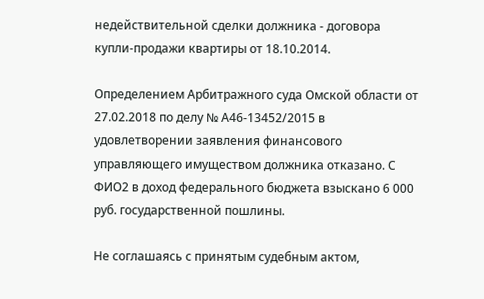недействительной сделки должника - договора купли-продажи квартиры от 18.10.2014.

Определением Арбитражного суда Омской области от 27.02.2018 по делу № А46-13452/2015 в удовлетворении заявления финансового управляющего имуществом должника отказано. С ФИО2 в доход федерального бюджета взыскано 6 000 руб. государственной пошлины.

Не соглашаясь с принятым судебным актом,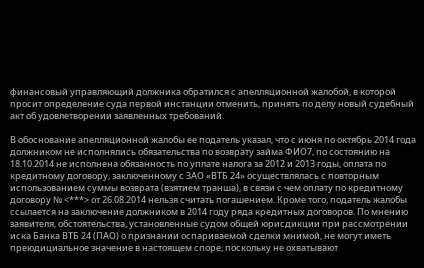финансовый управляющий должника обратился с апелляционной жалобой, в которой просит определение суда первой инстанции отменить, принять по делу новый судебный акт об удовлетворении заявленных требований.

В обоснование апелляционной жалобы ее податель указал, что с июня по октябрь 2014 года должником не исполнялись обязательства по возврату займа ФИО7, по состоянию на 18.10.2014 не исполнена обязанность по уплате налога за 2012 и 2013 годы, оплата по кредитному договору, заключенному с ЗАО «ВТБ 24» осуществлялась с повторным использованием суммы возврата (взятием транша), в связи с чем оплату по кредитному договору № <***> от 26.08.2014 нельзя считать погашением. Кроме того, податель жалобы ссылается на заключение должником в 2014 году ряда кредитных договоров. По мнению заявителя, обстоятельства, установленные судом общей юрисдикции при рассмотрении иска Банка ВТБ 24 (ПАО) о признании оспариваемой сделки мнимой, не могут иметь преюдициальное значение в настоящем споре, поскольку не охватывают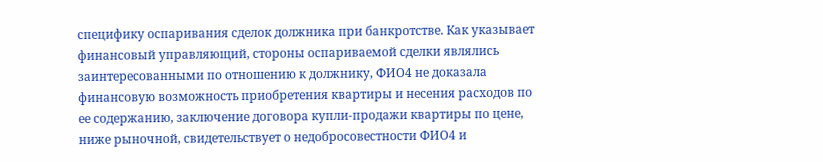специфику оспаривания сделок должника при банкротстве. Как указывает финансовый управляющий, стороны оспариваемой сделки являлись заинтересованными по отношению к должнику, ФИО4 не доказала финансовую возможность приобретения квартиры и несения расходов по ее содержанию, заключение договора купли-продажи квартиры по цене, ниже рыночной, свидетельствует о недобросовестности ФИО4 и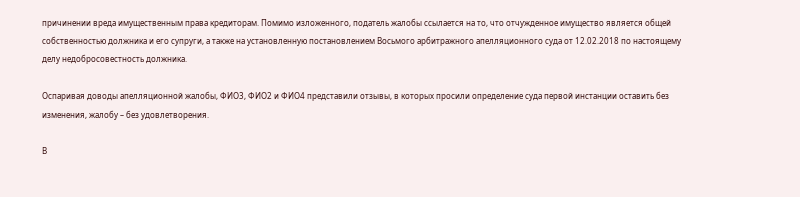причинении вреда имущественным права кредиторам. Помимо изложенного, податель жалобы ссылается на то, что отчужденное имущество является общей собственностью должника и его супруги, а также на установленную постановлением Восьмого арбитражного апелляционного суда от 12.02.2018 по настоящему делу недобросовестность должника.

Оспаривая доводы апелляционной жалобы, ФИО3, ФИО2 и ФИО4 представили отзывы, в которых просили определение суда первой инстанции оставить без изменения, жалобу – без удовлетворения.

В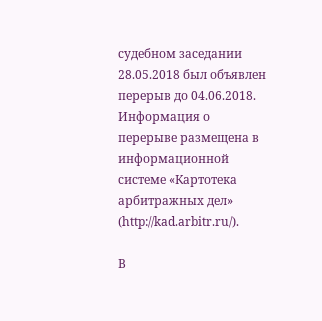судебном заседании 28.05.2018 был объявлен перерыв до 04.06.2018. Информация о перерыве размещена в информационной системе «Картотека арбитражных дел» (http://kad.arbitr.ru/).

В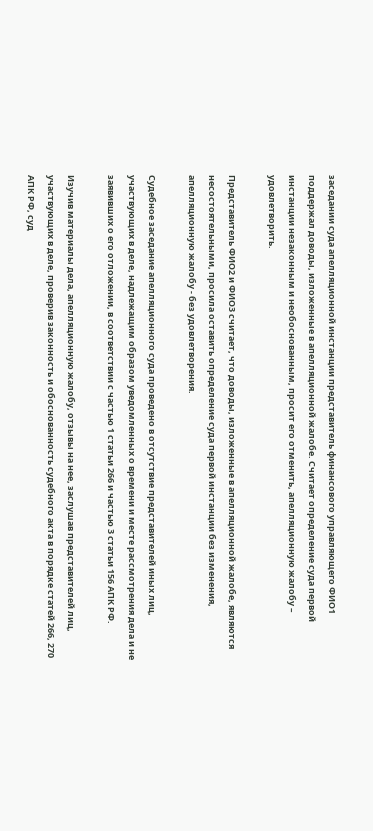заседании суда апелляционной инстанции представитель финансового управляющего ФИО1 поддержал доводы, изложенные в апелляционной жалобе. Считает определение суда первой инстанции незаконным и необоснованным, просит его отменить, апелляционную жалобу – удовлетворить.

Представитель ФИО2 и ФИО3 считает, что доводы, изложенные в апелляционной жалобе, являются несостоятельными, просила оставить определение суда первой инстанции без изменения, апелляционную жалобу - без удовлетворения.

Судебное заседание апелляционного суда проведено в отсутствие представителей иных лиц, участвующих в деле, надлежащим образом уведомленных о времени и месте рассмотрения дела и не заявивших о его отложении, в соответствии с частью 1 статьи 266 и частью 3 статьи 156 АПК РФ.

Изучив материалы дела, апелляционную жалобу, отзывы на нее, заслушав представителей лиц, участвующих в деле, проверив законность и обоснованность судебного акта в порядке статей 266, 270 АПК РФ, суд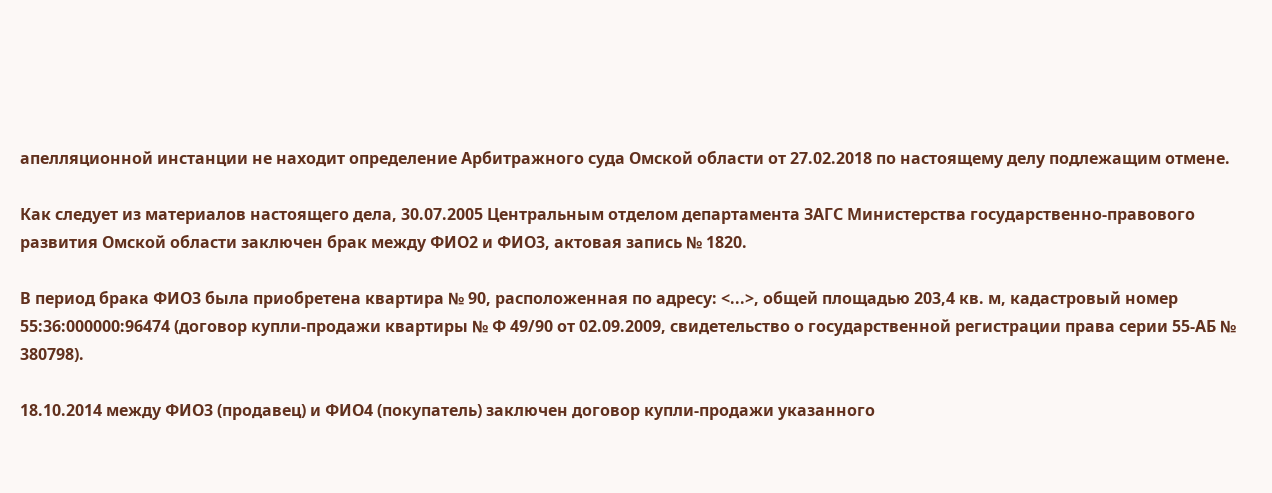апелляционной инстанции не находит определение Арбитражного суда Омской области от 27.02.2018 по настоящему делу подлежащим отмене.

Как следует из материалов настоящего дела, 30.07.2005 Центральным отделом департамента ЗАГС Министерства государственно-правового развития Омской области заключен брак между ФИО2 и ФИО3, актовая запись № 1820.

В период брака ФИО3 была приобретена квартира № 90, расположенная по адресу: <...>, общей площадью 203,4 кв. м, кадастровый номер 55:36:000000:96474 (договор купли-продажи квартиры № Ф 49/90 от 02.09.2009, свидетельство о государственной регистрации права серии 55-АБ № 380798).

18.10.2014 между ФИО3 (продавец) и ФИО4 (покупатель) заключен договор купли-продажи указанного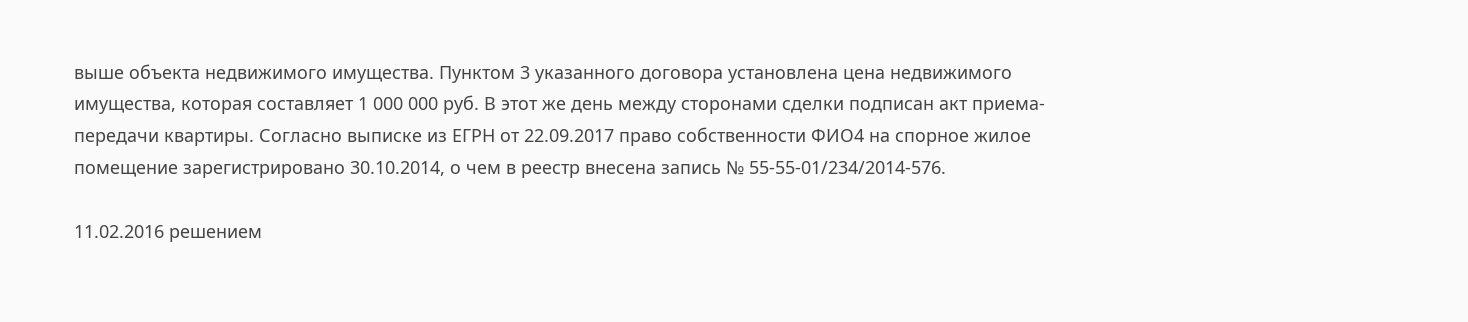выше объекта недвижимого имущества. Пунктом 3 указанного договора установлена цена недвижимого имущества, которая составляет 1 000 000 руб. В этот же день между сторонами сделки подписан акт приема-передачи квартиры. Согласно выписке из ЕГРН от 22.09.2017 право собственности ФИО4 на спорное жилое помещение зарегистрировано 30.10.2014, о чем в реестр внесена запись № 55-55-01/234/2014-576.

11.02.2016 решением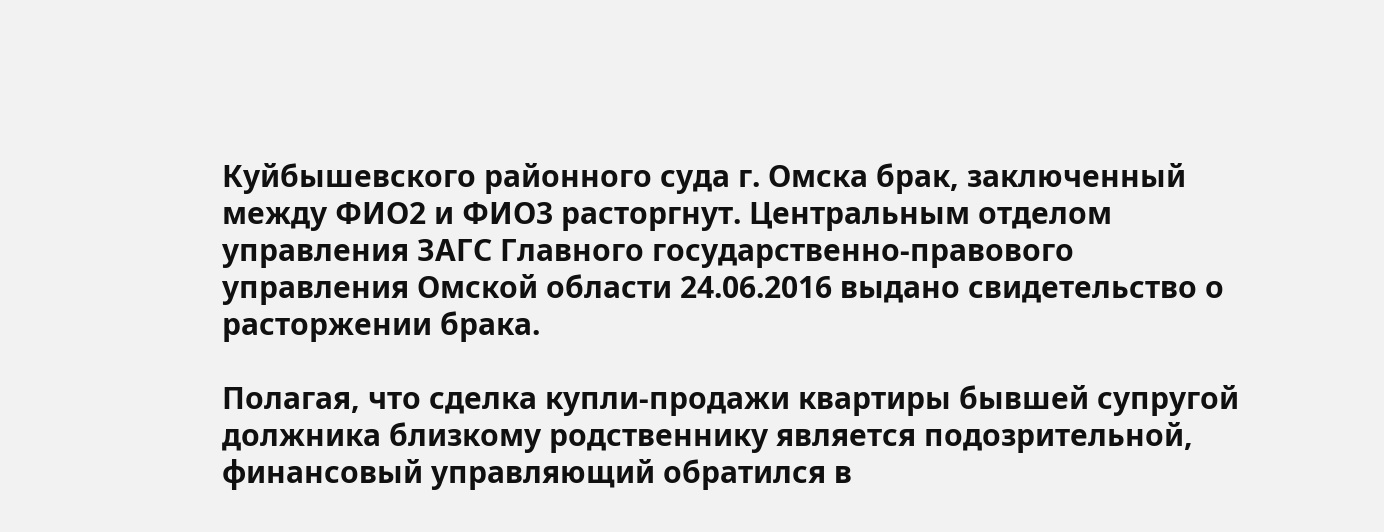Куйбышевского районного суда г. Омска брак, заключенный между ФИО2 и ФИО3 расторгнут. Центральным отделом управления ЗАГС Главного государственно-правового управления Омской области 24.06.2016 выдано свидетельство о расторжении брака.

Полагая, что сделка купли-продажи квартиры бывшей супругой должника близкому родственнику является подозрительной, финансовый управляющий обратился в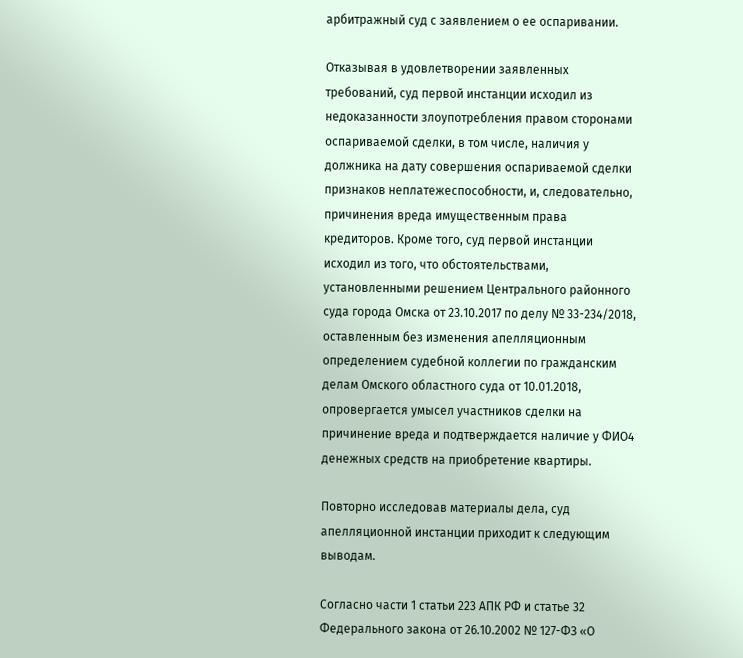арбитражный суд с заявлением о ее оспаривании.

Отказывая в удовлетворении заявленных требований, суд первой инстанции исходил из недоказанности злоупотребления правом сторонами оспариваемой сделки, в том числе, наличия у должника на дату совершения оспариваемой сделки признаков неплатежеспособности, и, следовательно, причинения вреда имущественным права кредиторов. Кроме того, суд первой инстанции исходил из того, что обстоятельствами, установленными решением Центрального районного суда города Омска от 23.10.2017 по делу № 33-234/2018, оставленным без изменения апелляционным определением судебной коллегии по гражданским делам Омского областного суда от 10.01.2018, опровергается умысел участников сделки на причинение вреда и подтверждается наличие у ФИО4 денежных средств на приобретение квартиры.

Повторно исследовав материалы дела, суд апелляционной инстанции приходит к следующим выводам.

Согласно части 1 статьи 223 АПК РФ и статье 32 Федерального закона от 26.10.2002 № 127-ФЗ «О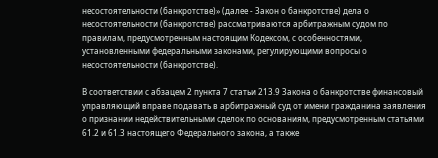несостоятельности (банкротстве)» (далее - Закон о банкротстве) дела о несостоятельности (банкротстве) рассматриваются арбитражным судом по правилам, предусмотренным настоящим Кодексом, с особенностями, установленными федеральными законами, регулирующими вопросы о несостоятельности (банкротстве).

В соответствии с абзацем 2 пункта 7 статьи 213.9 Закона о банкротстве финансовый управляющий вправе подавать в арбитражный суд от имени гражданина заявления о признании недействительными сделок по основаниям, предусмотренным статьями 61.2 и 61.3 настоящего Федерального закона, а также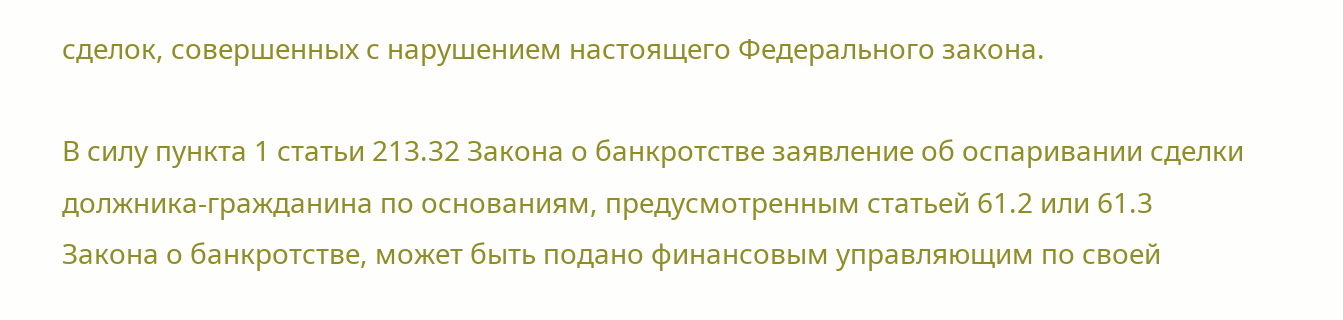сделок, совершенных с нарушением настоящего Федерального закона.

В силу пункта 1 статьи 213.32 Закона о банкротстве заявление об оспаривании сделки должника-гражданина по основаниям, предусмотренным статьей 61.2 или 61.3 Закона о банкротстве, может быть подано финансовым управляющим по своей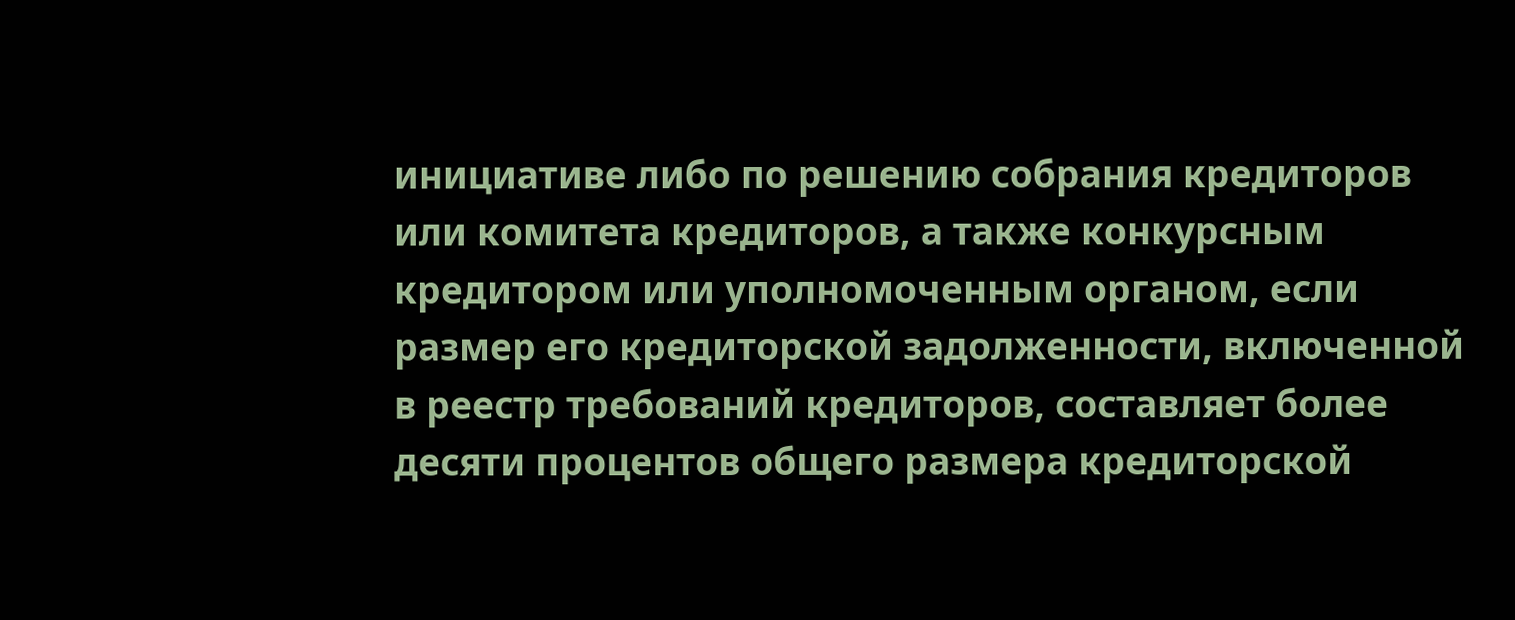инициативе либо по решению собрания кредиторов или комитета кредиторов, а также конкурсным кредитором или уполномоченным органом, если размер его кредиторской задолженности, включенной в реестр требований кредиторов, составляет более десяти процентов общего размера кредиторской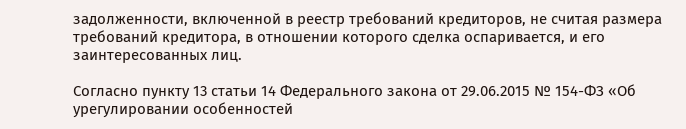задолженности, включенной в реестр требований кредиторов, не считая размера требований кредитора, в отношении которого сделка оспаривается, и его заинтересованных лиц.

Согласно пункту 13 статьи 14 Федерального закона от 29.06.2015 № 154-ФЗ «Об урегулировании особенностей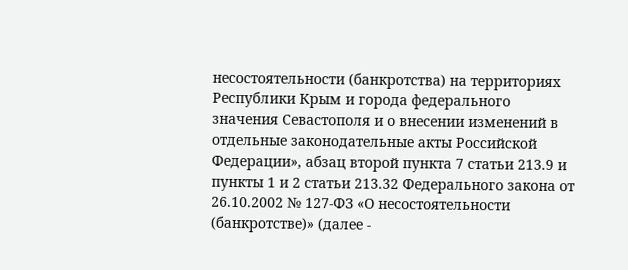несостоятельности (банкротства) на территориях Республики Крым и города федерального значения Севастополя и о внесении изменений в отдельные законодательные акты Российской Федерации», абзац второй пункта 7 статьи 213.9 и пункты 1 и 2 статьи 213.32 Федерального закона от 26.10.2002 № 127-ФЗ «О несостоятельности (банкротстве)» (далее -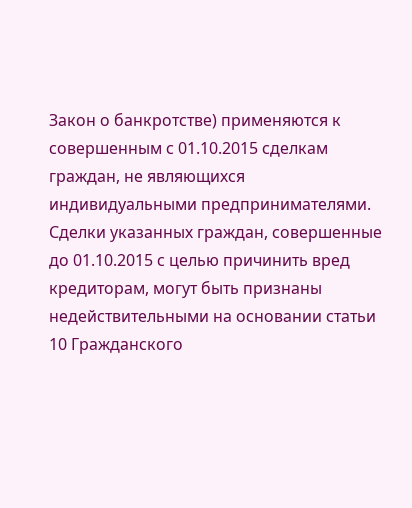Закон о банкротстве) применяются к совершенным с 01.10.2015 сделкам граждан, не являющихся индивидуальными предпринимателями. Сделки указанных граждан, совершенные до 01.10.2015 с целью причинить вред кредиторам, могут быть признаны недействительными на основании статьи 10 Гражданского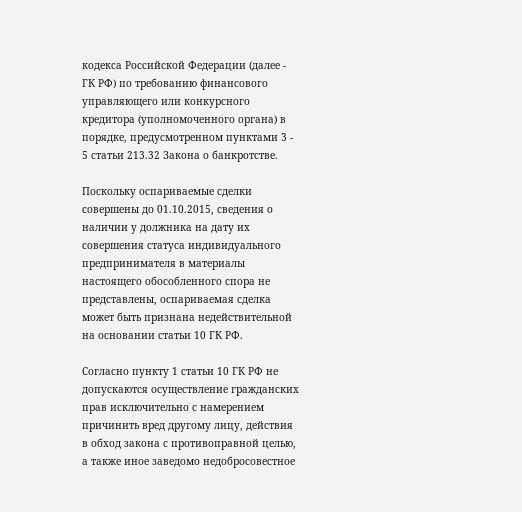кодекса Российской Федерации (далее - ГК РФ) по требованию финансового управляющего или конкурсного кредитора (уполномоченного органа) в порядке, предусмотренном пунктами 3 - 5 статьи 213.32 Закона о банкротстве.

Поскольку оспариваемые сделки совершены до 01.10.2015, сведения о наличии у должника на дату их совершения статуса индивидуального предпринимателя в материалы настоящего обособленного спора не представлены, оспариваемая сделка может быть признана недействительной на основании статьи 10 ГК РФ.

Согласно пункту 1 статьи 10 ГК РФ не допускаются осуществление гражданских прав исключительно с намерением причинить вред другому лицу, действия в обход закона с противоправной целью, а также иное заведомо недобросовестное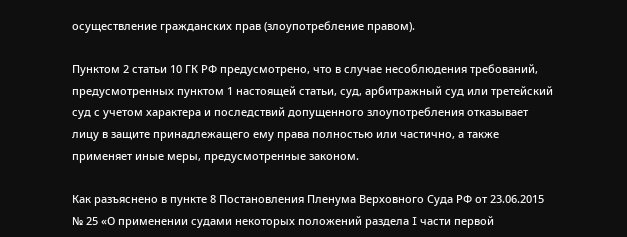осуществление гражданских прав (злоупотребление правом).

Пунктом 2 статьи 10 ГК РФ предусмотрено, что в случае несоблюдения требований, предусмотренных пунктом 1 настоящей статьи, суд, арбитражный суд или третейский суд с учетом характера и последствий допущенного злоупотребления отказывает лицу в защите принадлежащего ему права полностью или частично, а также применяет иные меры, предусмотренные законом.

Как разъяснено в пункте 8 Постановления Пленума Верховного Суда РФ от 23.06.2015 № 25 «О применении судами некоторых положений раздела I части первой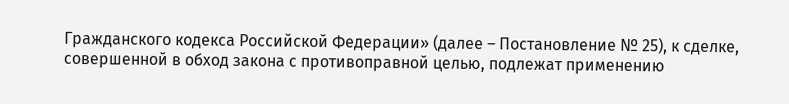Гражданского кодекса Российской Федерации» (далее – Постановление № 25), к сделке, совершенной в обход закона с противоправной целью, подлежат применению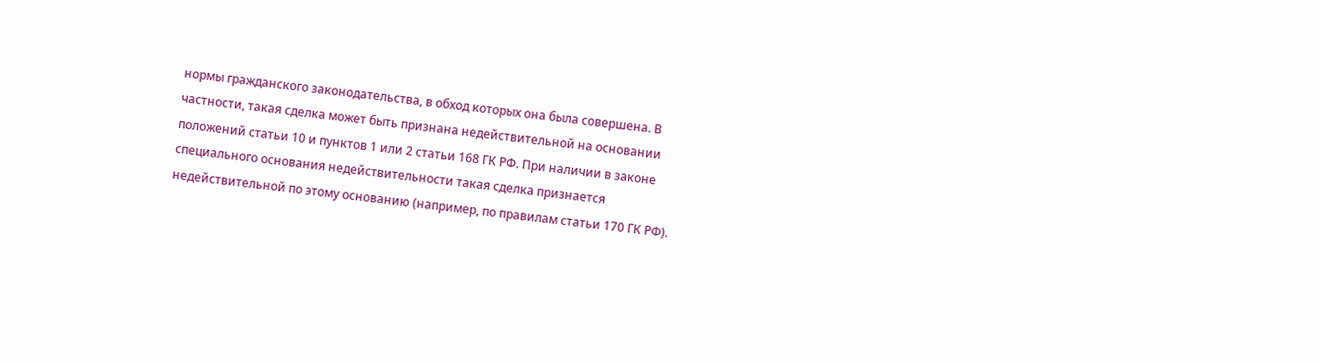нормы гражданского законодательства, в обход которых она была совершена. В частности, такая сделка может быть признана недействительной на основании положений статьи 10 и пунктов 1 или 2 статьи 168 ГК РФ. При наличии в законе специального основания недействительности такая сделка признается недействительной по этому основанию (например, по правилам статьи 170 ГК РФ).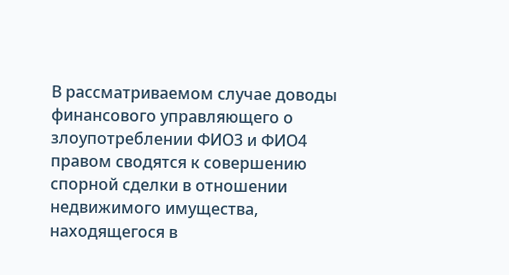В рассматриваемом случае доводы финансового управляющего о злоупотреблении ФИО3 и ФИО4 правом сводятся к совершению спорной сделки в отношении недвижимого имущества, находящегося в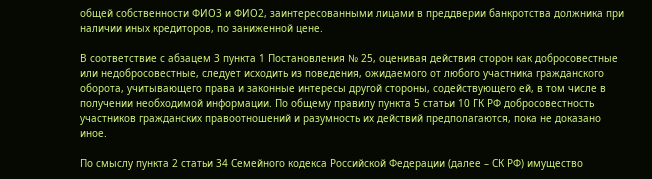общей собственности ФИО3 и ФИО2, заинтересованными лицами в преддверии банкротства должника при наличии иных кредиторов, по заниженной цене.

В соответствие с абзацем 3 пункта 1 Постановления № 25, оценивая действия сторон как добросовестные или недобросовестные, следует исходить из поведения, ожидаемого от любого участника гражданского оборота, учитывающего права и законные интересы другой стороны, содействующего ей, в том числе в получении необходимой информации. По общему правилу пункта 5 статьи 10 ГК РФ добросовестность участников гражданских правоотношений и разумность их действий предполагаются, пока не доказано иное.

По смыслу пункта 2 статьи 34 Семейного кодекса Российской Федерации (далее – СК РФ) имущество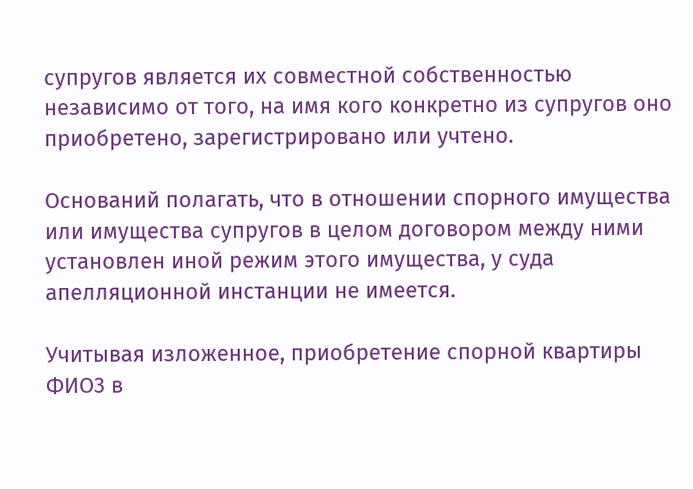супругов является их совместной собственностью независимо от того, на имя кого конкретно из супругов оно приобретено, зарегистрировано или учтено.

Оснований полагать, что в отношении спорного имущества или имущества супругов в целом договором между ними установлен иной режим этого имущества, у суда апелляционной инстанции не имеется.

Учитывая изложенное, приобретение спорной квартиры ФИО3 в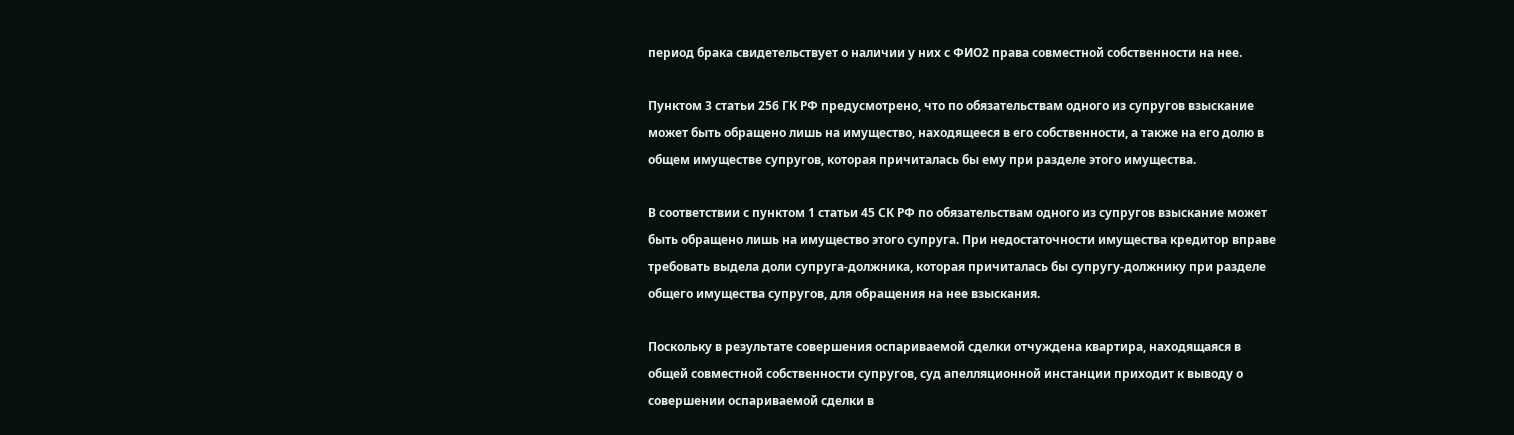период брака свидетельствует о наличии у них с ФИО2 права совместной собственности на нее.

Пунктом 3 статьи 256 ГК РФ предусмотрено, что по обязательствам одного из супругов взыскание может быть обращено лишь на имущество, находящееся в его собственности, а также на его долю в общем имуществе супругов, которая причиталась бы ему при разделе этого имущества.

В соответствии с пунктом 1 статьи 45 СК РФ по обязательствам одного из супругов взыскание может быть обращено лишь на имущество этого супруга. При недостаточности имущества кредитор вправе требовать выдела доли супруга-должника, которая причиталась бы супругу-должнику при разделе общего имущества супругов, для обращения на нее взыскания.

Поскольку в результате совершения оспариваемой сделки отчуждена квартира, находящаяся в общей совместной собственности супругов, суд апелляционной инстанции приходит к выводу о совершении оспариваемой сделки в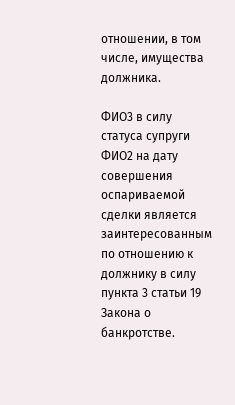отношении, в том числе, имущества должника.

ФИО3 в силу статуса супруги ФИО2 на дату совершения оспариваемой сделки является заинтересованным по отношению к должнику в силу пункта 3 статьи 19 Закона о банкротстве.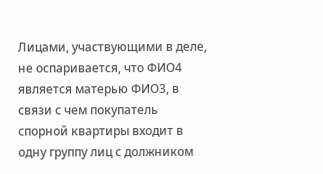Лицами, участвующими в деле, не оспаривается, что ФИО4 является матерью ФИО3, в связи с чем покупатель спорной квартиры входит в одну группу лиц с должником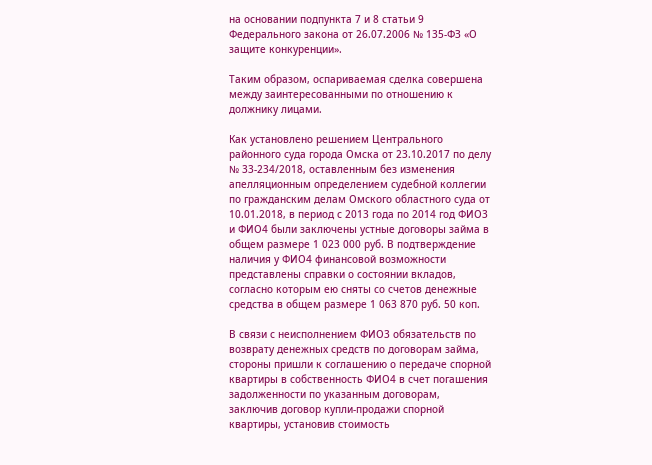на основании подпункта 7 и 8 статьи 9 Федерального закона от 26.07.2006 № 135-ФЗ «О защите конкуренции».

Таким образом, оспариваемая сделка совершена между заинтересованными по отношению к должнику лицами.

Как установлено решением Центрального районного суда города Омска от 23.10.2017 по делу № 33-234/2018, оставленным без изменения апелляционным определением судебной коллегии по гражданским делам Омского областного суда от 10.01.2018, в период с 2013 года по 2014 год ФИО3 и ФИО4 были заключены устные договоры займа в общем размере 1 023 000 руб. В подтверждение наличия у ФИО4 финансовой возможности представлены справки о состоянии вкладов, согласно которым ею сняты со счетов денежные средства в общем размере 1 063 870 руб. 50 коп.

В связи с неисполнением ФИО3 обязательств по возврату денежных средств по договорам займа, стороны пришли к соглашению о передаче спорной квартиры в собственность ФИО4 в счет погашения задолженности по указанным договорам, заключив договор купли-продажи спорной квартиры, установив стоимость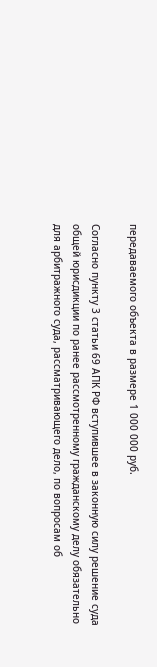передаваемого объекта в размере 1 000 000 руб.

Согласно пункту 3 статьи 69 АПК РФ вступившее в законную силу решение суда общей юрисдикции по ранее рассмотренному гражданскому делу обязательно для арбитражного суда, рассматривающего дело, по вопросам об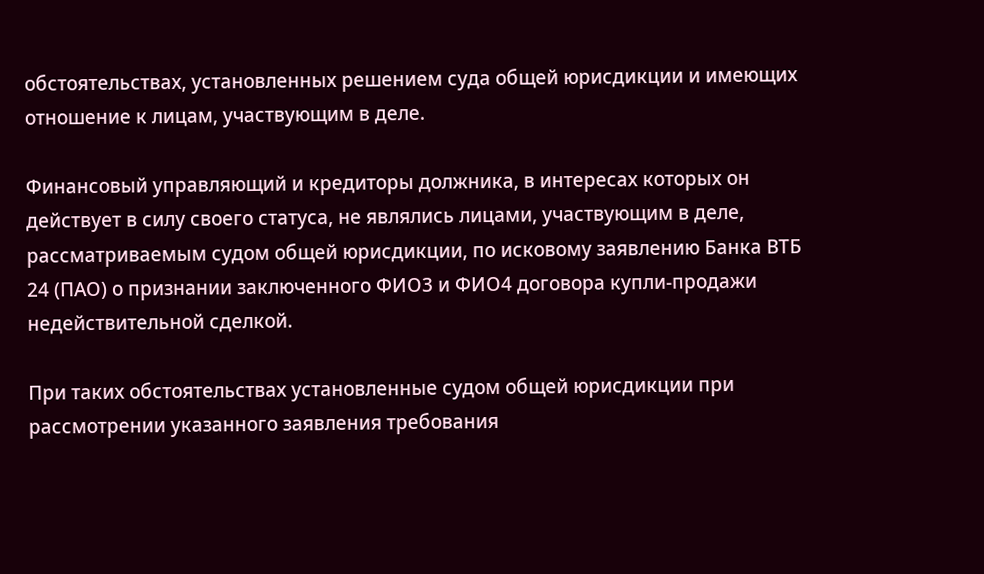обстоятельствах, установленных решением суда общей юрисдикции и имеющих отношение к лицам, участвующим в деле.

Финансовый управляющий и кредиторы должника, в интересах которых он действует в силу своего статуса, не являлись лицами, участвующим в деле, рассматриваемым судом общей юрисдикции, по исковому заявлению Банка ВТБ 24 (ПАО) о признании заключенного ФИО3 и ФИО4 договора купли-продажи недействительной сделкой.

При таких обстоятельствах установленные судом общей юрисдикции при рассмотрении указанного заявления требования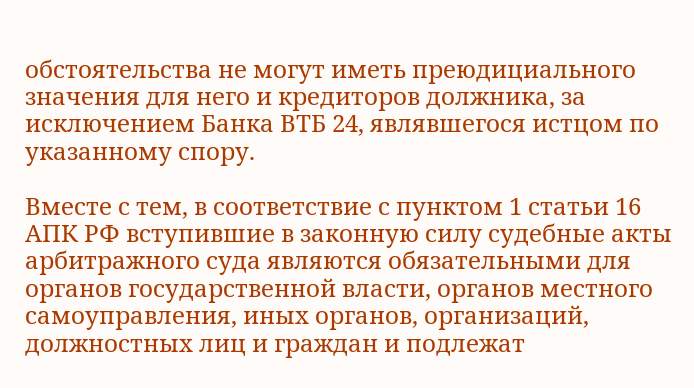обстоятельства не могут иметь преюдициального значения для него и кредиторов должника, за исключением Банка ВТБ 24, являвшегося истцом по указанному спору.

Вместе с тем, в соответствие с пунктом 1 статьи 16 АПК РФ вступившие в законную силу судебные акты арбитражного суда являются обязательными для органов государственной власти, органов местного самоуправления, иных органов, организаций, должностных лиц и граждан и подлежат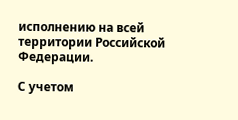исполнению на всей территории Российской Федерации.

С учетом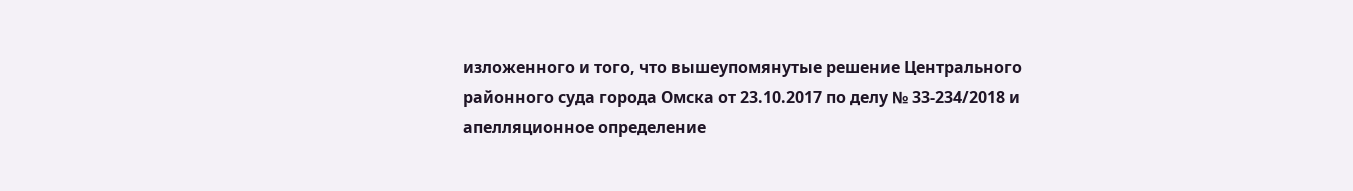изложенного и того, что вышеупомянутые решение Центрального районного суда города Омска от 23.10.2017 по делу № 33-234/2018 и апелляционное определение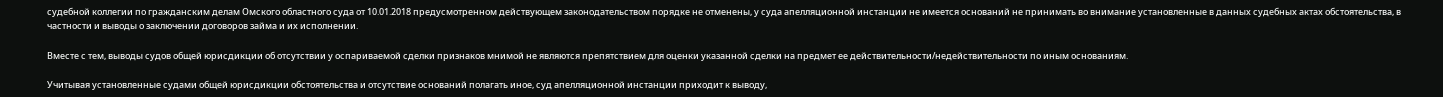судебной коллегии по гражданским делам Омского областного суда от 10.01.2018 предусмотренном действующем законодательством порядке не отменены, у суда апелляционной инстанции не имеется оснований не принимать во внимание установленные в данных судебных актах обстоятельства, в частности и выводы о заключении договоров займа и их исполнении.

Вместе с тем, выводы судов общей юрисдикции об отсутствии у оспариваемой сделки признаков мнимой не являются препятствием для оценки указанной сделки на предмет ее действительности/недействительности по иным основаниям.

Учитывая установленные судами общей юрисдикции обстоятельства и отсутствие оснований полагать иное, суд апелляционной инстанции приходит к выводу,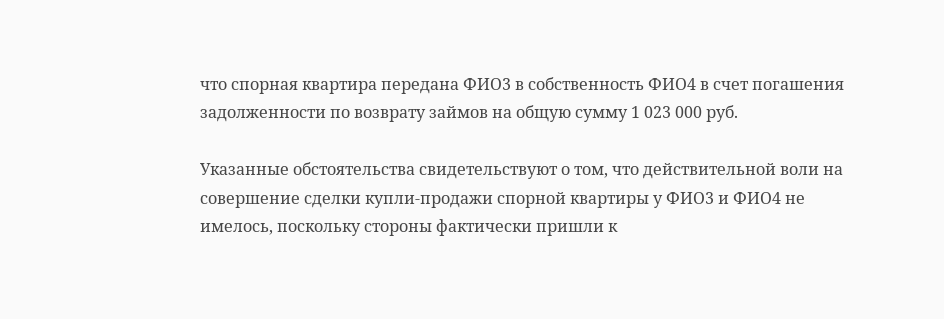что спорная квартира передана ФИО3 в собственность ФИО4 в счет погашения задолженности по возврату займов на общую сумму 1 023 000 руб.

Указанные обстоятельства свидетельствуют о том, что действительной воли на совершение сделки купли-продажи спорной квартиры у ФИО3 и ФИО4 не имелось, поскольку стороны фактически пришли к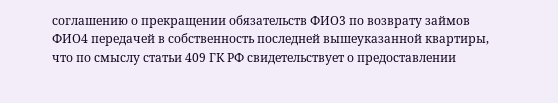соглашению о прекращении обязательств ФИО3 по возврату займов ФИО4 передачей в собственность последней вышеуказанной квартиры, что по смыслу статьи 409 ГК РФ свидетельствует о предоставлении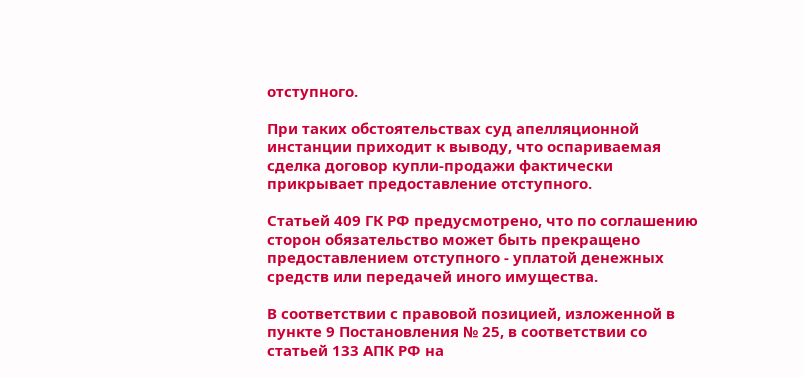отступного.

При таких обстоятельствах суд апелляционной инстанции приходит к выводу, что оспариваемая сделка договор купли-продажи фактически прикрывает предоставление отступного.

Статьей 409 ГК РФ предусмотрено, что по соглашению сторон обязательство может быть прекращено предоставлением отступного - уплатой денежных средств или передачей иного имущества.

В соответствии с правовой позицией, изложенной в пункте 9 Постановления № 25, в соответствии со статьей 133 АПК РФ на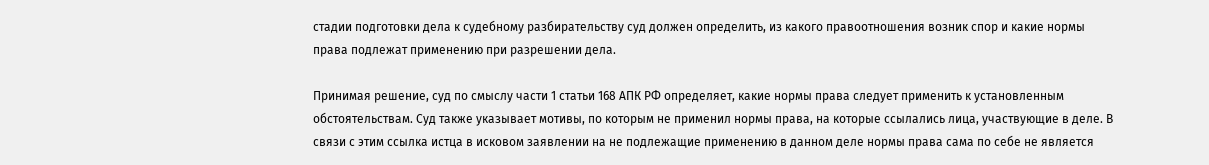стадии подготовки дела к судебному разбирательству суд должен определить, из какого правоотношения возник спор и какие нормы права подлежат применению при разрешении дела.

Принимая решение, суд по смыслу части 1 статьи 168 АПК РФ определяет, какие нормы права следует применить к установленным обстоятельствам. Суд также указывает мотивы, по которым не применил нормы права, на которые ссылались лица, участвующие в деле. В связи с этим ссылка истца в исковом заявлении на не подлежащие применению в данном деле нормы права сама по себе не является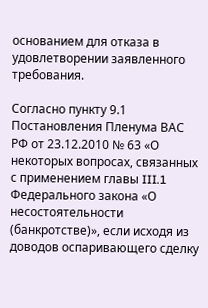основанием для отказа в удовлетворении заявленного требования.

Согласно пункту 9.1 Постановления Пленума ВАС РФ от 23.12.2010 № 63 «О некоторых вопросах, связанных с применением главы III.1 Федерального закона «О несостоятельности (банкротстве)», если исходя из доводов оспаривающего сделку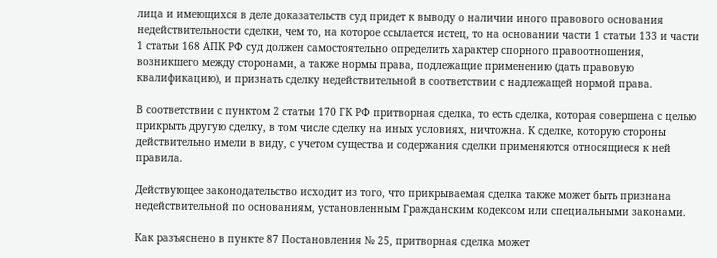лица и имеющихся в деле доказательств суд придет к выводу о наличии иного правового основания недействительности сделки, чем то, на которое ссылается истец, то на основании части 1 статьи 133 и части 1 статьи 168 АПК РФ суд должен самостоятельно определить характер спорного правоотношения, возникшего между сторонами, а также нормы права, подлежащие применению (дать правовую квалификацию), и признать сделку недействительной в соответствии с надлежащей нормой права.

В соответствии с пунктом 2 статьи 170 ГК РФ притворная сделка, то есть сделка, которая совершена с целью прикрыть другую сделку, в том числе сделку на иных условиях, ничтожна. К сделке, которую стороны действительно имели в виду, с учетом существа и содержания сделки применяются относящиеся к ней правила.

Действующее законодательство исходит из того, что прикрываемая сделка также может быть признана недействительной по основаниям, установленным Гражданским кодексом или специальными законами.

Как разъяснено в пункте 87 Постановления № 25, притворная сделка может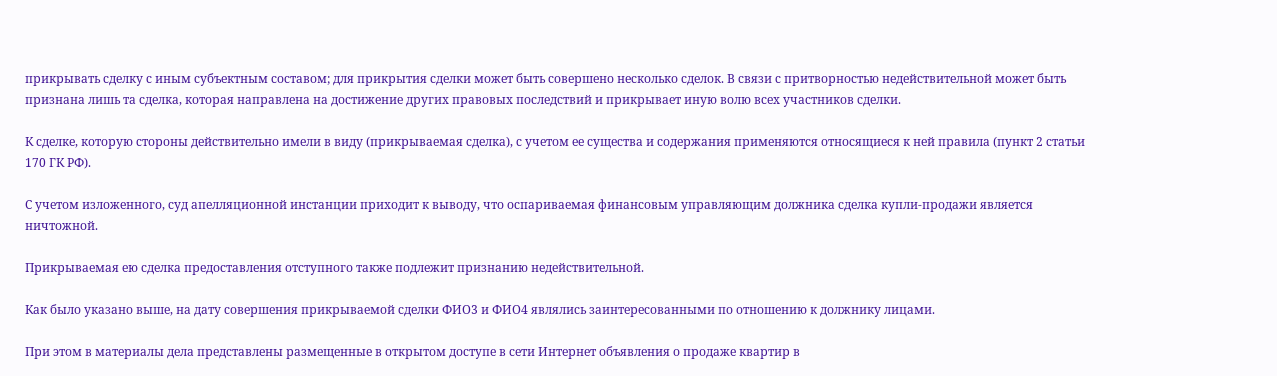прикрывать сделку с иным субъектным составом; для прикрытия сделки может быть совершено несколько сделок. В связи с притворностью недействительной может быть признана лишь та сделка, которая направлена на достижение других правовых последствий и прикрывает иную волю всех участников сделки.

К сделке, которую стороны действительно имели в виду (прикрываемая сделка), с учетом ее существа и содержания применяются относящиеся к ней правила (пункт 2 статьи 170 ГК РФ).

С учетом изложенного, суд апелляционной инстанции приходит к выводу, что оспариваемая финансовым управляющим должника сделка купли-продажи является ничтожной.

Прикрываемая ею сделка предоставления отступного также подлежит признанию недействительной.

Как было указано выше, на дату совершения прикрываемой сделки ФИО3 и ФИО4 являлись заинтересованными по отношению к должнику лицами.

При этом в материалы дела представлены размещенные в открытом доступе в сети Интернет объявления о продаже квартир в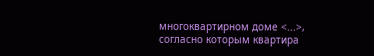многоквартирном доме <...>, согласно которым квартира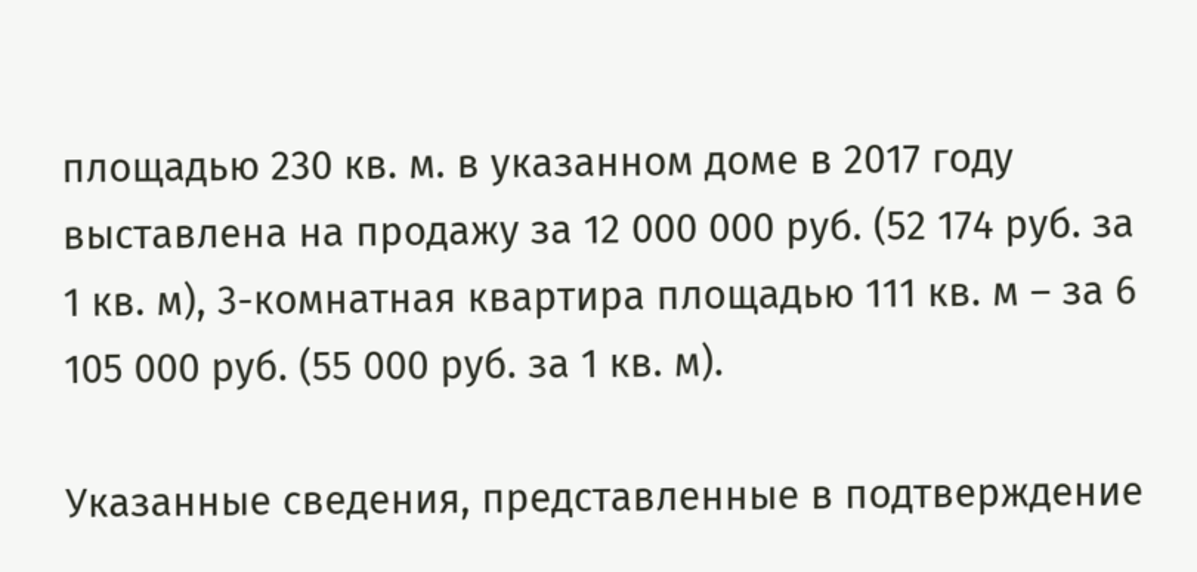площадью 230 кв. м. в указанном доме в 2017 году выставлена на продажу за 12 000 000 руб. (52 174 руб. за 1 кв. м), 3-комнатная квартира площадью 111 кв. м – за 6 105 000 руб. (55 000 руб. за 1 кв. м).

Указанные сведения, представленные в подтверждение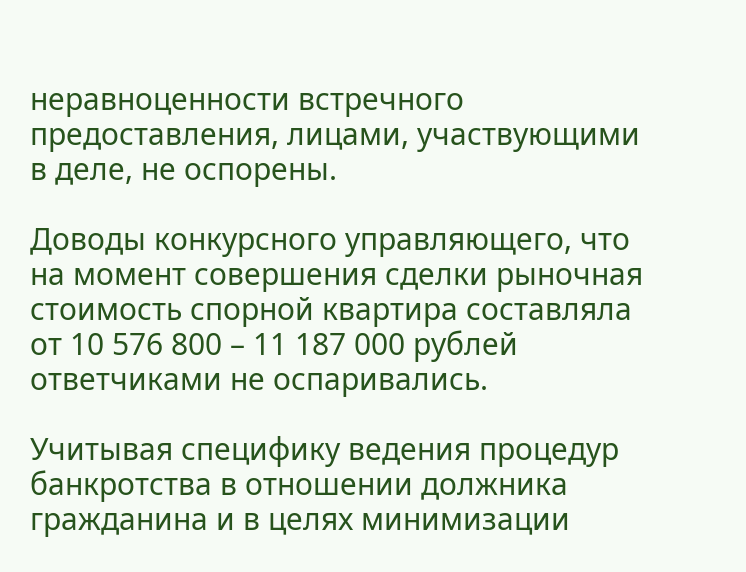неравноценности встречного предоставления, лицами, участвующими в деле, не оспорены.

Доводы конкурсного управляющего, что на момент совершения сделки рыночная стоимость спорной квартира составляла от 10 576 800 – 11 187 000 рублей ответчиками не оспаривались.

Учитывая специфику ведения процедур банкротства в отношении должника гражданина и в целях минимизации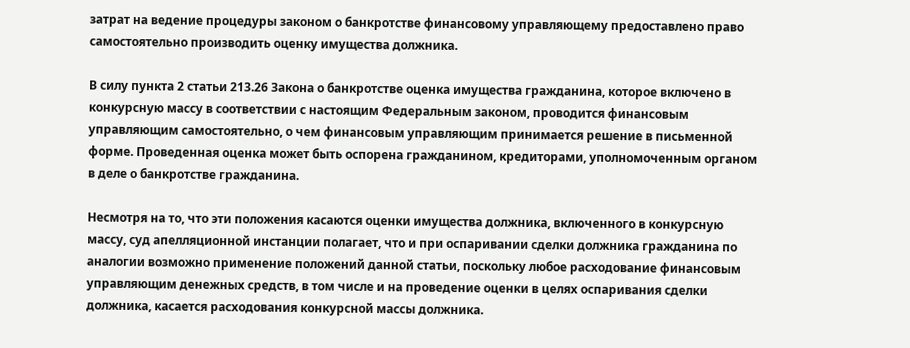затрат на ведение процедуры законом о банкротстве финансовому управляющему предоставлено право самостоятельно производить оценку имущества должника.

В силу пункта 2 статьи 213.26 Закона о банкротстве оценка имущества гражданина, которое включено в конкурсную массу в соответствии с настоящим Федеральным законом, проводится финансовым управляющим самостоятельно, о чем финансовым управляющим принимается решение в письменной форме. Проведенная оценка может быть оспорена гражданином, кредиторами, уполномоченным органом в деле о банкротстве гражданина.

Несмотря на то, что эти положения касаются оценки имущества должника, включенного в конкурсную массу, суд апелляционной инстанции полагает, что и при оспаривании сделки должника гражданина по аналогии возможно применение положений данной статьи, поскольку любое расходование финансовым управляющим денежных средств, в том числе и на проведение оценки в целях оспаривания сделки должника, касается расходования конкурсной массы должника.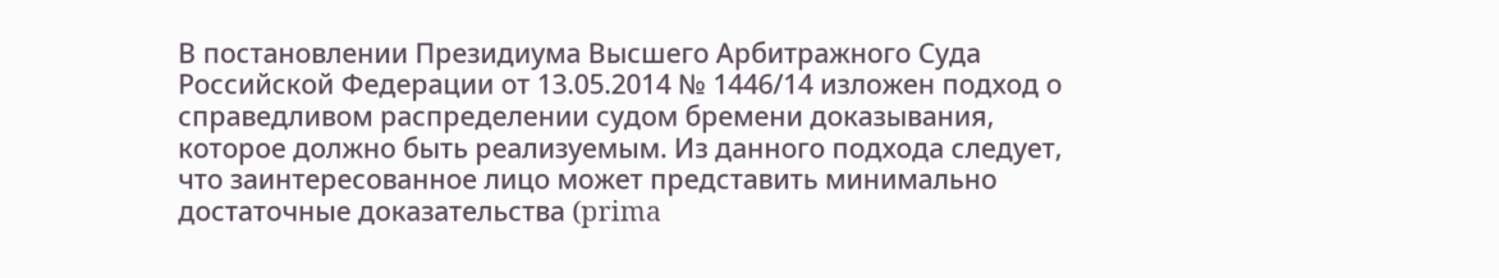В постановлении Президиума Высшего Арбитражного Суда Российской Федерации от 13.05.2014 № 1446/14 изложен подход о справедливом распределении судом бремени доказывания, которое должно быть реализуемым. Из данного подхода следует, что заинтересованное лицо может представить минимально достаточные доказательства (prima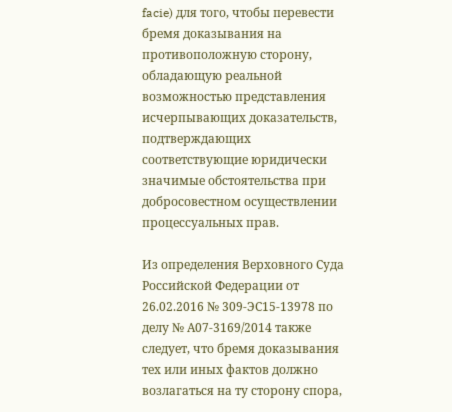facie) для того, чтобы перевести бремя доказывания на противоположную сторону, обладающую реальной возможностью представления исчерпывающих доказательств, подтверждающих соответствующие юридически значимые обстоятельства при добросовестном осуществлении процессуальных прав.

Из определения Верховного Суда Российской Федерации от 26.02.2016 № 309-ЭС15-13978 по делу № А07-3169/2014 также следует, что бремя доказывания тех или иных фактов должно возлагаться на ту сторону спора,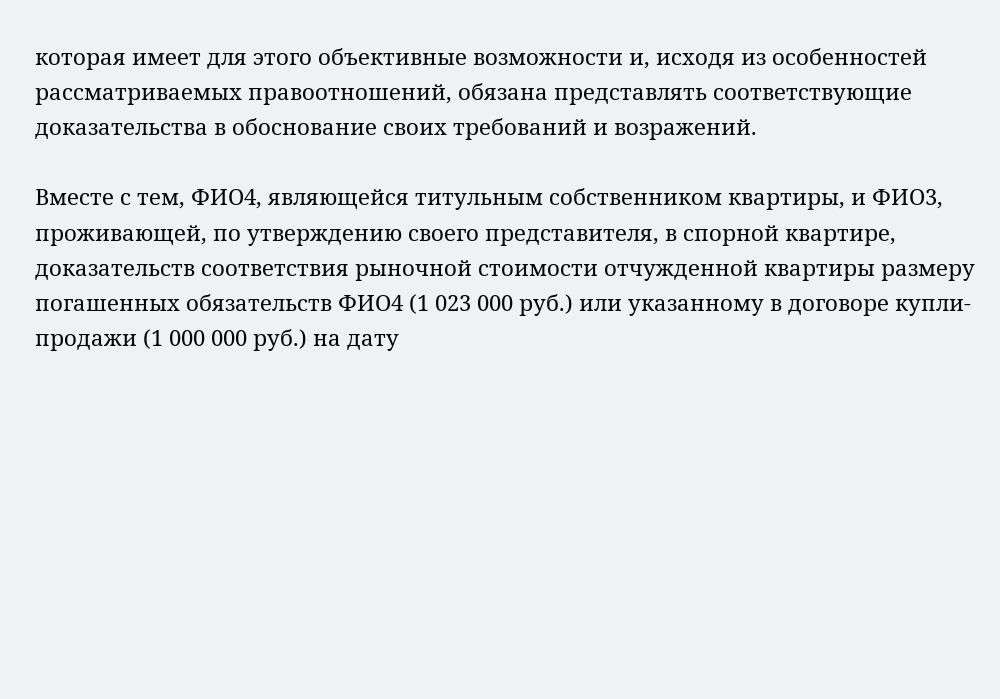которая имеет для этого объективные возможности и, исходя из особенностей рассматриваемых правоотношений, обязана представлять соответствующие доказательства в обоснование своих требований и возражений.

Вместе с тем, ФИО4, являющейся титульным собственником квартиры, и ФИО3, проживающей, по утверждению своего представителя, в спорной квартире, доказательств соответствия рыночной стоимости отчужденной квартиры размеру погашенных обязательств ФИО4 (1 023 000 руб.) или указанному в договоре купли-продажи (1 000 000 руб.) на дату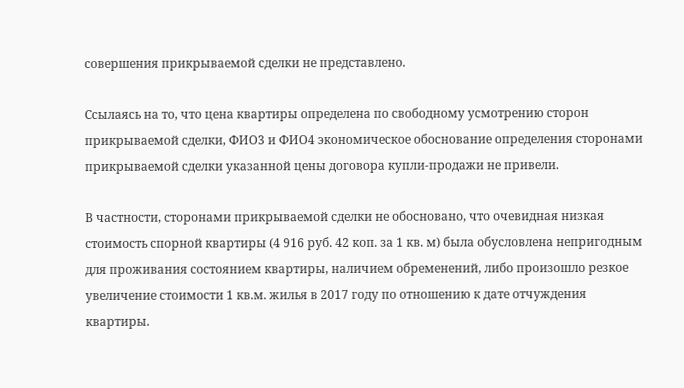совершения прикрываемой сделки не представлено.

Ссылаясь на то, что цена квартиры определена по свободному усмотрению сторон прикрываемой сделки, ФИО3 и ФИО4 экономическое обоснование определения сторонами прикрываемой сделки указанной цены договора купли-продажи не привели.

В частности, сторонами прикрываемой сделки не обосновано, что очевидная низкая стоимость спорной квартиры (4 916 руб. 42 коп. за 1 кв. м) была обусловлена непригодным для проживания состоянием квартиры, наличием обременений, либо произошло резкое увеличение стоимости 1 кв.м. жилья в 2017 году по отношению к дате отчуждения квартиры.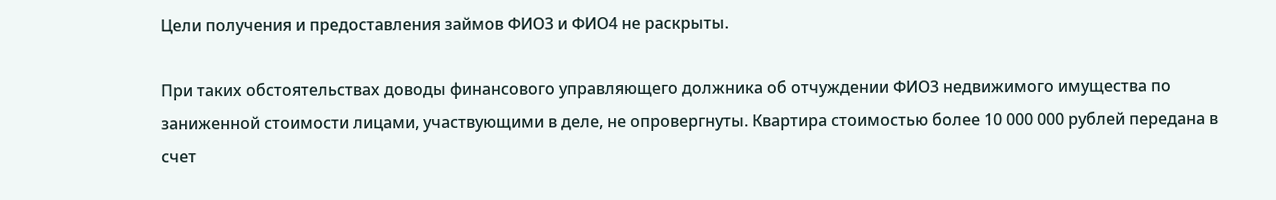Цели получения и предоставления займов ФИО3 и ФИО4 не раскрыты.

При таких обстоятельствах доводы финансового управляющего должника об отчуждении ФИО3 недвижимого имущества по заниженной стоимости лицами, участвующими в деле, не опровергнуты. Квартира стоимостью более 10 000 000 рублей передана в счет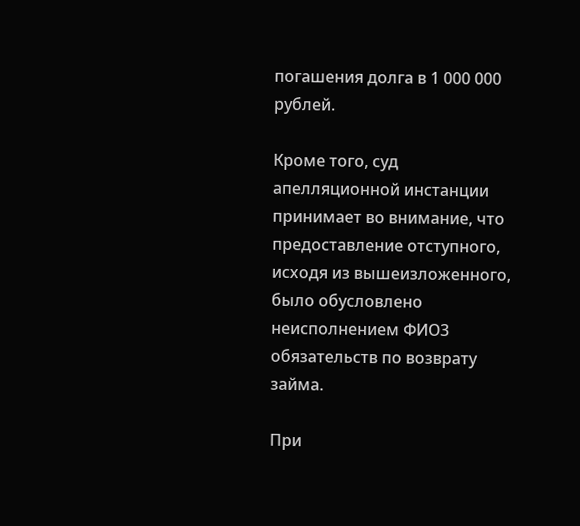погашения долга в 1 000 000 рублей.

Кроме того, суд апелляционной инстанции принимает во внимание, что предоставление отступного, исходя из вышеизложенного, было обусловлено неисполнением ФИО3 обязательств по возврату займа.

При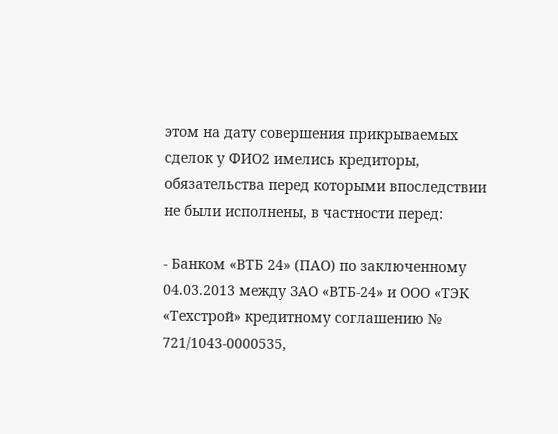этом на дату совершения прикрываемых сделок у ФИО2 имелись кредиторы, обязательства перед которыми впоследствии не были исполнены, в частности перед:

- Банком «ВТБ 24» (ПАО) по заключенному 04.03.2013 между ЗАО «ВТБ-24» и ООО «ТЭК «Техстрой» кредитному соглашению № 721/1043-0000535,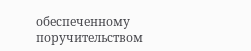обеспеченному поручительством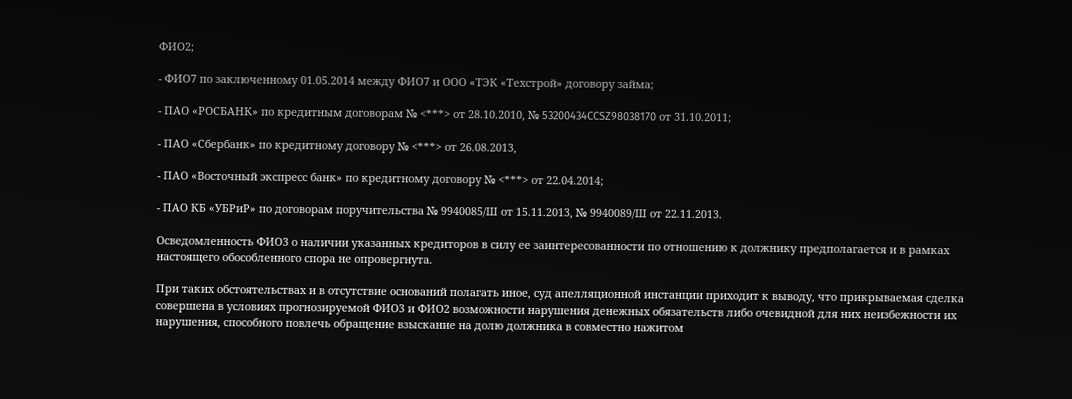ФИО2;

- ФИО7 по заключенному 01.05.2014 между ФИО7 и ООО «ТЭК «Техстрой» договору займа;

- ПАО «РОСБАНК» по кредитным договорам № <***> от 28.10.2010, № 53200434CCSZ98038170 от 31.10.2011;

- ПАО «Сбербанк» по кредитному договору № <***> от 26.08.2013,

- ПАО «Восточный экспресс банк» по кредитному договору № <***> от 22.04.2014;

- ПАО КБ «УБРиР» по договорам поручительства № 9940085/Ш от 15.11.2013, № 9940089/Ш от 22.11.2013.

Осведомленность ФИО3 о наличии указанных кредиторов в силу ее заинтересованности по отношению к должнику предполагается и в рамках настоящего обособленного спора не опровергнута.

При таких обстоятельствах и в отсутствие оснований полагать иное, суд апелляционной инстанции приходит к выводу, что прикрываемая сделка совершена в условиях прогнозируемой ФИО3 и ФИО2 возможности нарушения денежных обязательств либо очевидной для них неизбежности их нарушения, способного повлечь обращение взыскание на долю должника в совместно нажитом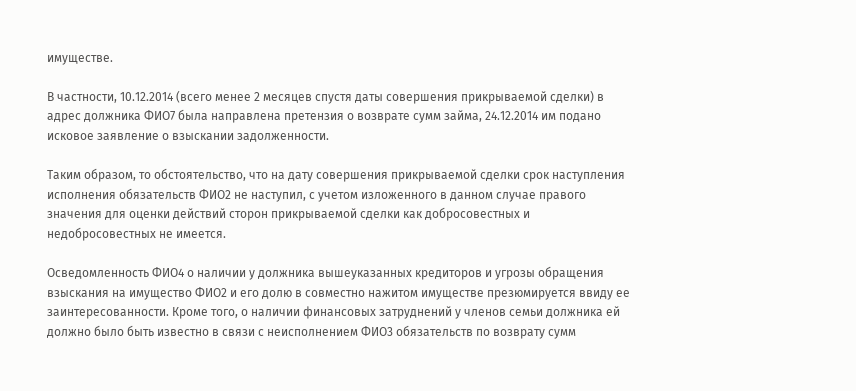имуществе.

В частности, 10.12.2014 (всего менее 2 месяцев спустя даты совершения прикрываемой сделки) в адрес должника ФИО7 была направлена претензия о возврате сумм займа, 24.12.2014 им подано исковое заявление о взыскании задолженности.

Таким образом, то обстоятельство, что на дату совершения прикрываемой сделки срок наступления исполнения обязательств ФИО2 не наступил, с учетом изложенного в данном случае правого значения для оценки действий сторон прикрываемой сделки как добросовестных и недобросовестных не имеется.

Осведомленность ФИО4 о наличии у должника вышеуказанных кредиторов и угрозы обращения взыскания на имущество ФИО2 и его долю в совместно нажитом имуществе презюмируется ввиду ее заинтересованности. Кроме того, о наличии финансовых затруднений у членов семьи должника ей должно было быть известно в связи с неисполнением ФИО3 обязательств по возврату сумм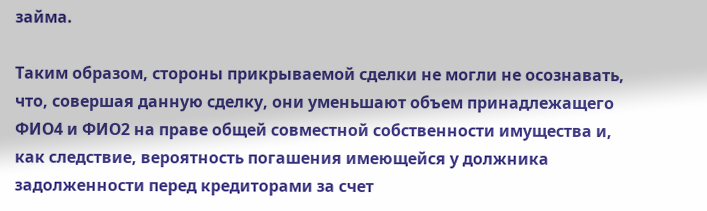займа.

Таким образом, стороны прикрываемой сделки не могли не осознавать, что, совершая данную сделку, они уменьшают объем принадлежащего ФИО4 и ФИО2 на праве общей совместной собственности имущества и, как следствие, вероятность погашения имеющейся у должника задолженности перед кредиторами за счет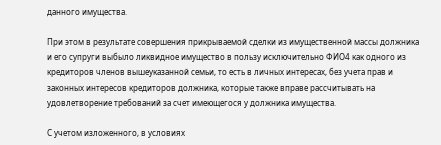данного имущества.

При этом в результате совершения прикрываемой сделки из имущественной массы должника и его супруги выбыло ликвидное имущество в пользу исключительно ФИО4 как одного из кредиторов членов вышеуказанной семьи, то есть в личных интересах, без учета прав и законных интересов кредиторов должника, которые также вправе рассчитывать на удовлетворение требований за счет имеющегося у должника имущества.

С учетом изложенного, в условиях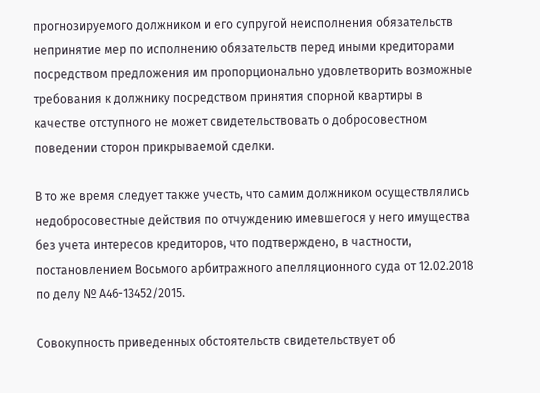прогнозируемого должником и его супругой неисполнения обязательств непринятие мер по исполнению обязательств перед иными кредиторами посредством предложения им пропорционально удовлетворить возможные требования к должнику посредством принятия спорной квартиры в качестве отступного не может свидетельствовать о добросовестном поведении сторон прикрываемой сделки.

В то же время следует также учесть, что самим должником осуществлялись недобросовестные действия по отчуждению имевшегося у него имущества без учета интересов кредиторов, что подтверждено, в частности, постановлением Восьмого арбитражного апелляционного суда от 12.02.2018 по делу № А46-13452/2015.

Совокупность приведенных обстоятельств свидетельствует об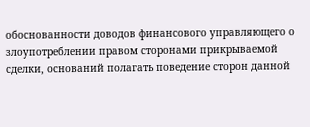обоснованности доводов финансового управляющего о злоупотреблении правом сторонами прикрываемой сделки, оснований полагать поведение сторон данной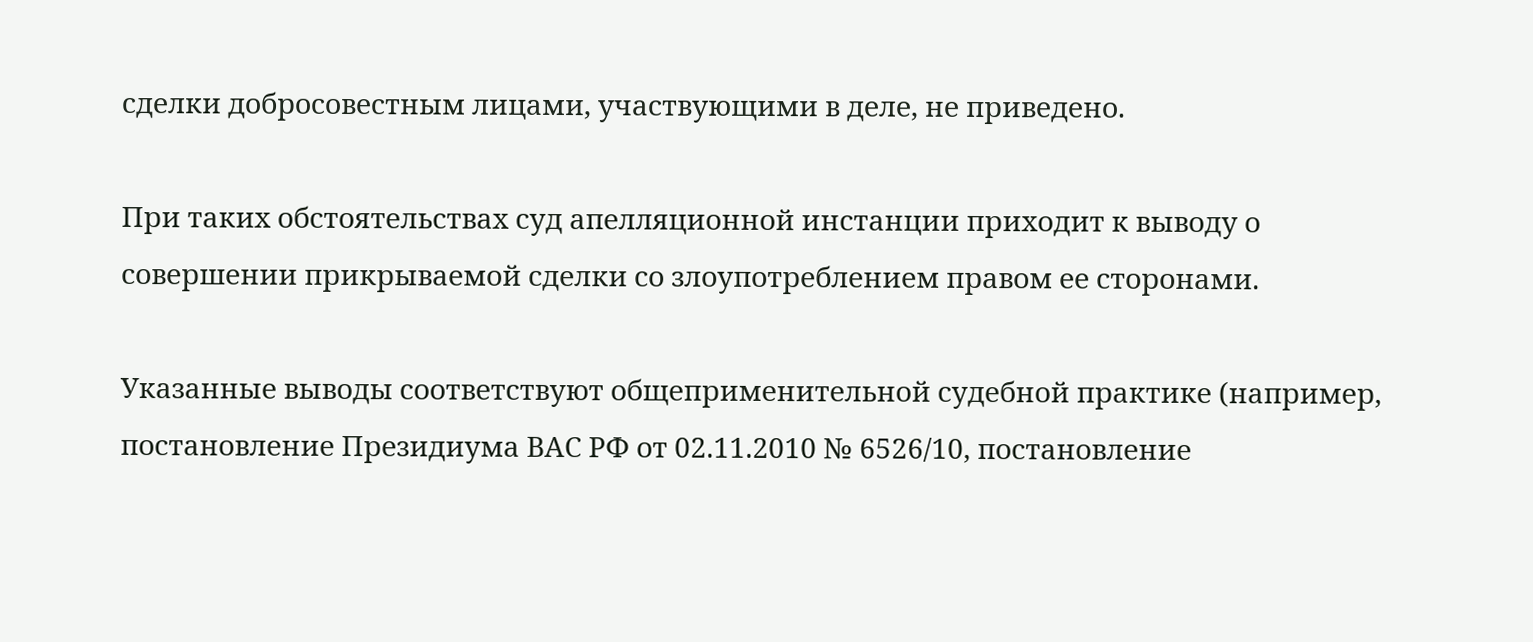сделки добросовестным лицами, участвующими в деле, не приведено.

При таких обстоятельствах суд апелляционной инстанции приходит к выводу о совершении прикрываемой сделки со злоупотреблением правом ее сторонами.

Указанные выводы соответствуют общеприменительной судебной практике (например, постановление Президиума ВАС РФ от 02.11.2010 № 6526/10, постановление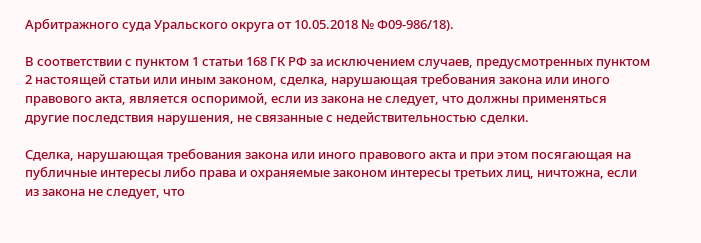Арбитражного суда Уральского округа от 10.05.2018 № Ф09-986/18).

В соответствии с пунктом 1 статьи 168 ГК РФ за исключением случаев, предусмотренных пунктом 2 настоящей статьи или иным законом, сделка, нарушающая требования закона или иного правового акта, является оспоримой, если из закона не следует, что должны применяться другие последствия нарушения, не связанные с недействительностью сделки.

Сделка, нарушающая требования закона или иного правового акта и при этом посягающая на публичные интересы либо права и охраняемые законом интересы третьих лиц, ничтожна, если из закона не следует, что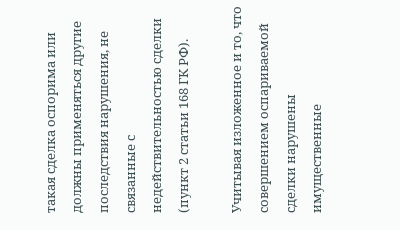такая сделка оспорима или должны применяться другие последствия нарушения, не связанные с недействительностью сделки (пункт 2 статьи 168 ГК РФ).

Учитывая изложенное и то, что совершением оспариваемой сделки нарушены имущественные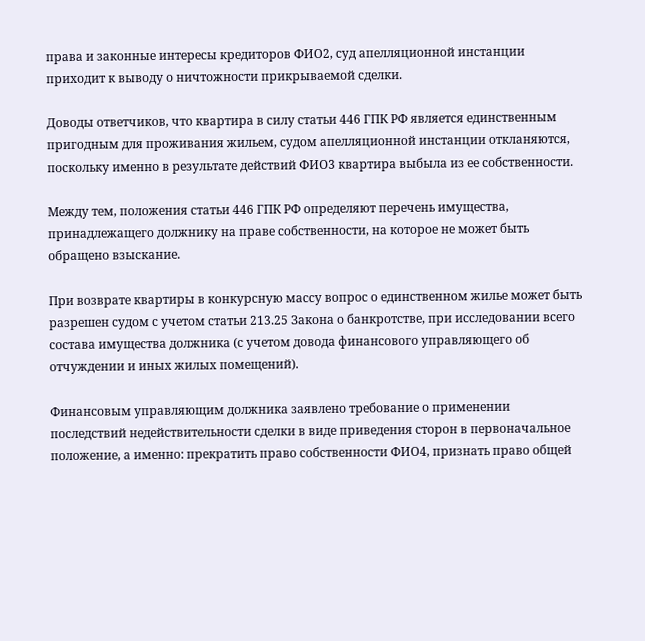права и законные интересы кредиторов ФИО2, суд апелляционной инстанции приходит к выводу о ничтожности прикрываемой сделки.

Доводы ответчиков, что квартира в силу статьи 446 ГПК РФ является единственным пригодным для проживания жильем, судом апелляционной инстанции откланяются, поскольку именно в результате действий ФИО3 квартира выбыла из ее собственности.

Между тем, положения статьи 446 ГПК РФ определяют перечень имущества, принадлежащего должнику на праве собственности, на которое не может быть обращено взыскание.

При возврате квартиры в конкурсную массу вопрос о единственном жилье может быть разрешен судом с учетом статьи 213.25 Закона о банкротстве, при исследовании всего состава имущества должника (с учетом довода финансового управляющего об отчуждении и иных жилых помещений).

Финансовым управляющим должника заявлено требование о применении последствий недействительности сделки в виде приведения сторон в первоначальное положение, а именно: прекратить право собственности ФИО4, признать право общей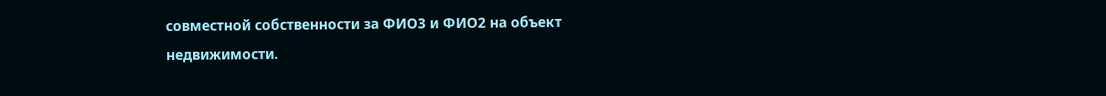совместной собственности за ФИО3 и ФИО2 на объект недвижимости.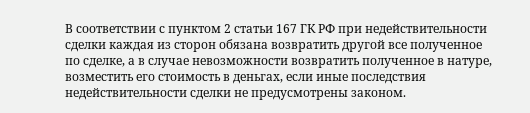В соответствии с пунктом 2 статьи 167 ГК РФ при недействительности сделки каждая из сторон обязана возвратить другой все полученное по сделке, а в случае невозможности возвратить полученное в натуре, возместить его стоимость в деньгах, если иные последствия недействительности сделки не предусмотрены законом.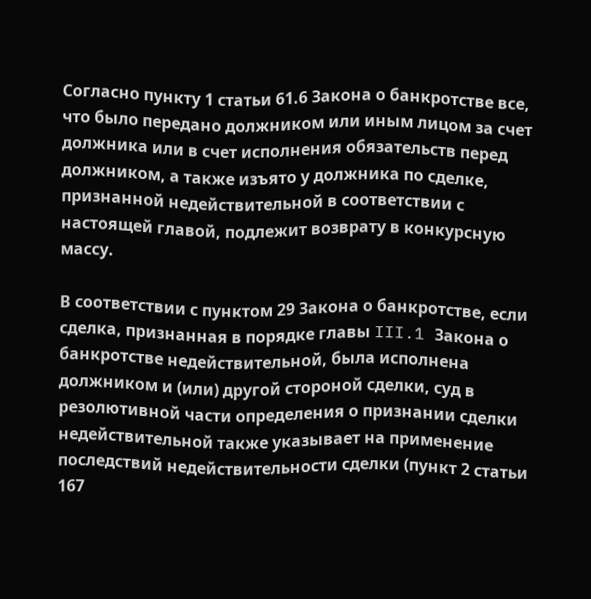Согласно пункту 1 статьи 61.6 Закона о банкротстве все, что было передано должником или иным лицом за счет должника или в счет исполнения обязательств перед должником, а также изъято у должника по сделке, признанной недействительной в соответствии с настоящей главой, подлежит возврату в конкурсную массу.

В соответствии с пунктом 29 Закона о банкротстве, если сделка, признанная в порядке главы III.1 Закона о банкротстве недействительной, была исполнена должником и (или) другой стороной сделки, суд в резолютивной части определения о признании сделки недействительной также указывает на применение последствий недействительности сделки (пункт 2 статьи 167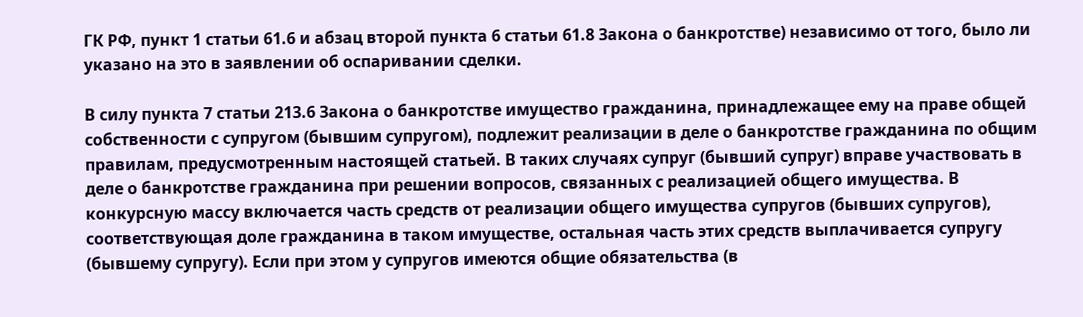ГК РФ, пункт 1 статьи 61.6 и абзац второй пункта 6 статьи 61.8 Закона о банкротстве) независимо от того, было ли указано на это в заявлении об оспаривании сделки.

В силу пункта 7 статьи 213.6 Закона о банкротстве имущество гражданина, принадлежащее ему на праве общей собственности с супругом (бывшим супругом), подлежит реализации в деле о банкротстве гражданина по общим правилам, предусмотренным настоящей статьей. В таких случаях супруг (бывший супруг) вправе участвовать в деле о банкротстве гражданина при решении вопросов, связанных с реализацией общего имущества. В конкурсную массу включается часть средств от реализации общего имущества супругов (бывших супругов), соответствующая доле гражданина в таком имуществе, остальная часть этих средств выплачивается супругу (бывшему супругу). Если при этом у супругов имеются общие обязательства (в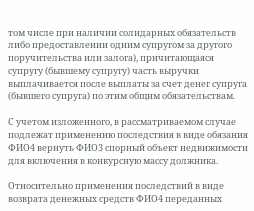том числе при наличии солидарных обязательств либо предоставлении одним супругом за другого поручительства или залога), причитающаяся супругу (бывшему супругу) часть выручки выплачивается после выплаты за счет денег супруга (бывшего супруга) по этим общим обязательствам.

С учетом изложенного, в рассматриваемом случае подлежат применению последствия в виде обязания ФИО4 вернуть ФИО3 спорный объект недвижимости для включения в конкурсную массу должника.

Относительно применения последствий в виде возврата денежных средств ФИО4 переданных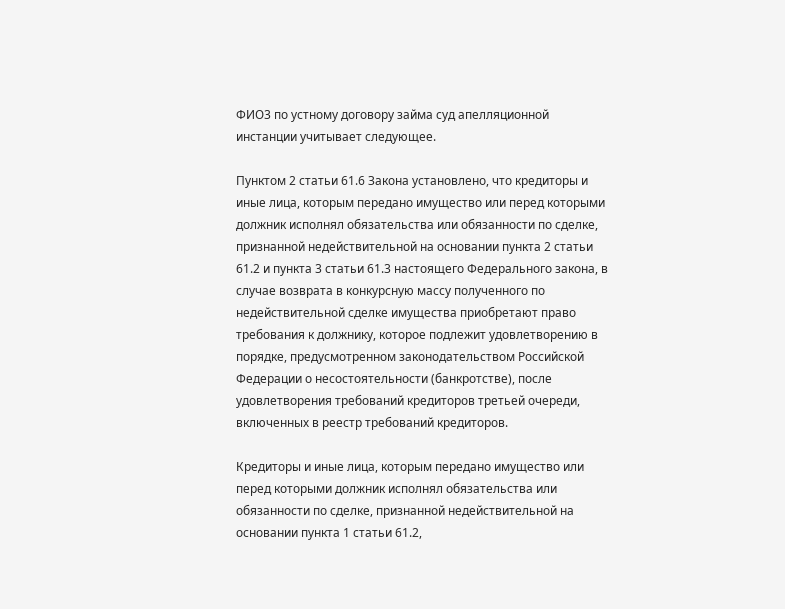ФИО3 по устному договору займа суд апелляционной инстанции учитывает следующее.

Пунктом 2 статьи 61.6 Закона установлено, что кредиторы и иные лица, которым передано имущество или перед которыми должник исполнял обязательства или обязанности по сделке, признанной недействительной на основании пункта 2 статьи 61.2 и пункта 3 статьи 61.3 настоящего Федерального закона, в случае возврата в конкурсную массу полученного по недействительной сделке имущества приобретают право требования к должнику, которое подлежит удовлетворению в порядке, предусмотренном законодательством Российской Федерации о несостоятельности (банкротстве), после удовлетворения требований кредиторов третьей очереди, включенных в реестр требований кредиторов.

Кредиторы и иные лица, которым передано имущество или перед которыми должник исполнял обязательства или обязанности по сделке, признанной недействительной на основании пункта 1 статьи 61.2,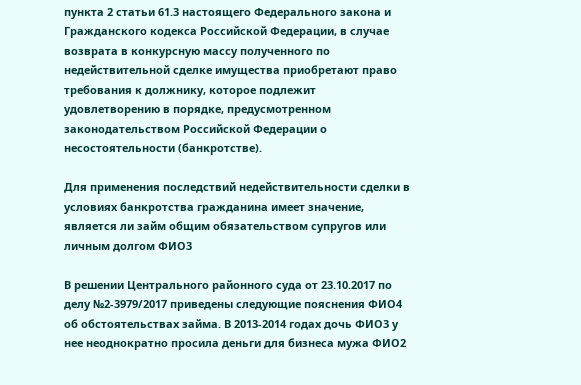пункта 2 статьи 61.3 настоящего Федерального закона и Гражданского кодекса Российской Федерации, в случае возврата в конкурсную массу полученного по недействительной сделке имущества приобретают право требования к должнику, которое подлежит удовлетворению в порядке, предусмотренном законодательством Российской Федерации о несостоятельности (банкротстве).

Для применения последствий недействительности сделки в условиях банкротства гражданина имеет значение, является ли займ общим обязательством супругов или личным долгом ФИО3

В решении Центрального районного суда от 23.10.2017 по делу №2-3979/2017 приведены следующие пояснения ФИО4 об обстоятельствах займа. В 2013-2014 годах дочь ФИО3 у нее неоднократно просила деньги для бизнеса мужа ФИО2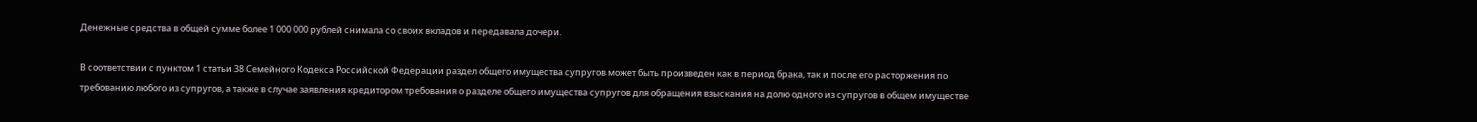Денежные средства в общей сумме более 1 000 000 рублей снимала со своих вкладов и передавала дочери.

В соответствии с пунктом 1 статьи 38 Семейного Кодекса Российской Федерации раздел общего имущества супругов может быть произведен как в период брака, так и после его расторжения по требованию любого из супругов, а также в случае заявления кредитором требования о разделе общего имущества супругов для обращения взыскания на долю одного из супругов в общем имуществе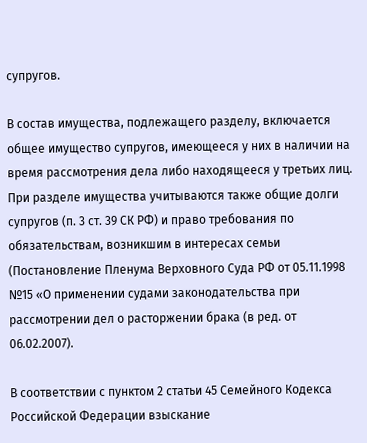супругов.

В состав имущества, подлежащего разделу, включается общее имущество супругов, имеющееся у них в наличии на время рассмотрения дела либо находящееся у третьих лиц. При разделе имущества учитываются также общие долги супругов (п. 3 ст. 39 СК РФ) и право требования по обязательствам, возникшим в интересах семьи (Постановление Пленума Верховного Суда РФ от 05.11.1998 №15 «О применении судами законодательства при рассмотрении дел о расторжении брака (в ред. от 06.02.2007).

В соответствии с пунктом 2 статьи 45 Семейного Кодекса Российской Федерации взыскание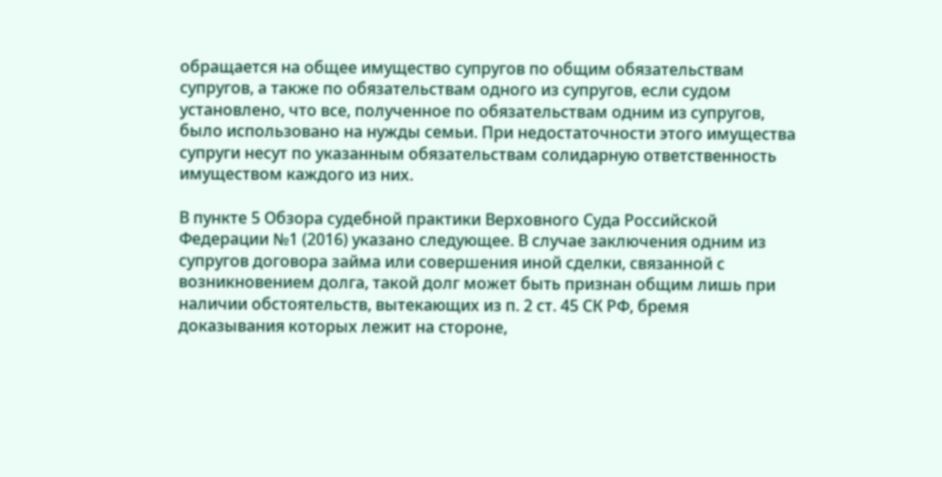обращается на общее имущество супругов по общим обязательствам супругов, а также по обязательствам одного из супругов, если судом установлено, что все, полученное по обязательствам одним из супругов, было использовано на нужды семьи. При недостаточности этого имущества супруги несут по указанным обязательствам солидарную ответственность имуществом каждого из них.

В пункте 5 Обзора судебной практики Верховного Суда Российской Федерации №1 (2016) указано следующее. В случае заключения одним из супругов договора займа или совершения иной сделки, связанной с возникновением долга, такой долг может быть признан общим лишь при наличии обстоятельств, вытекающих из п. 2 ст. 45 СК РФ, бремя доказывания которых лежит на стороне,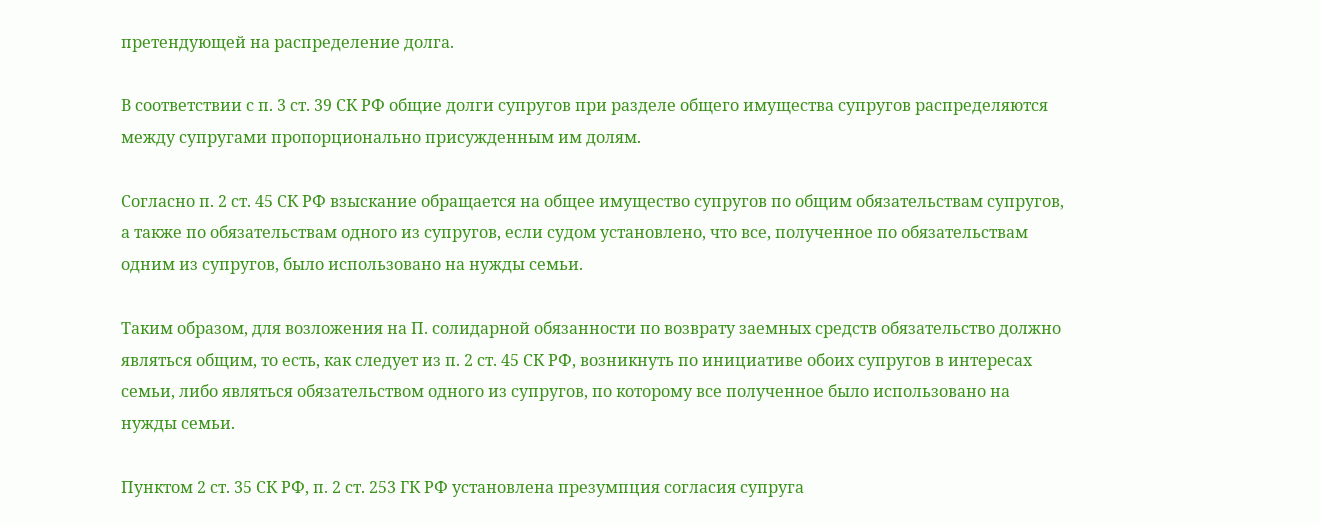претендующей на распределение долга.

В соответствии с п. 3 ст. 39 СК РФ общие долги супругов при разделе общего имущества супругов распределяются между супругами пропорционально присужденным им долям.

Согласно п. 2 ст. 45 СК РФ взыскание обращается на общее имущество супругов по общим обязательствам супругов, а также по обязательствам одного из супругов, если судом установлено, что все, полученное по обязательствам одним из супругов, было использовано на нужды семьи.

Таким образом, для возложения на П. солидарной обязанности по возврату заемных средств обязательство должно являться общим, то есть, как следует из п. 2 ст. 45 СК РФ, возникнуть по инициативе обоих супругов в интересах семьи, либо являться обязательством одного из супругов, по которому все полученное было использовано на нужды семьи.

Пунктом 2 ст. 35 СК РФ, п. 2 ст. 253 ГК РФ установлена презумпция согласия супруга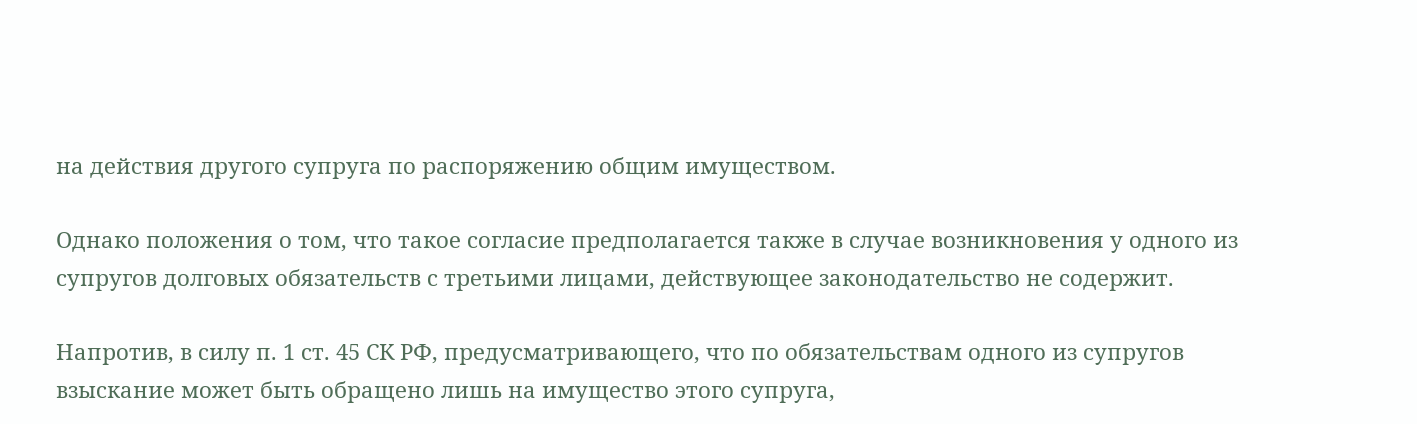на действия другого супруга по распоряжению общим имуществом.

Однако положения о том, что такое согласие предполагается также в случае возникновения у одного из супругов долговых обязательств с третьими лицами, действующее законодательство не содержит.

Напротив, в силу п. 1 ст. 45 СК РФ, предусматривающего, что по обязательствам одного из супругов взыскание может быть обращено лишь на имущество этого супруга,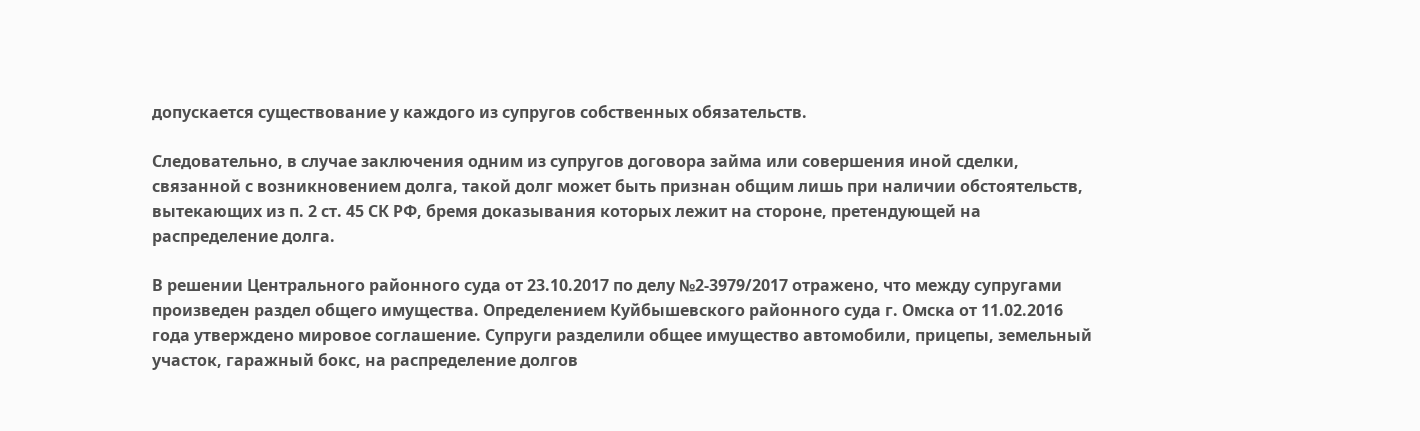допускается существование у каждого из супругов собственных обязательств.

Следовательно, в случае заключения одним из супругов договора займа или совершения иной сделки, связанной с возникновением долга, такой долг может быть признан общим лишь при наличии обстоятельств, вытекающих из п. 2 ст. 45 СК РФ, бремя доказывания которых лежит на стороне, претендующей на распределение долга.

В решении Центрального районного суда от 23.10.2017 по делу №2-3979/2017 отражено, что между супругами произведен раздел общего имущества. Определением Куйбышевского районного суда г. Омска от 11.02.2016 года утверждено мировое соглашение. Супруги разделили общее имущество автомобили, прицепы, земельный участок, гаражный бокс, на распределение долгов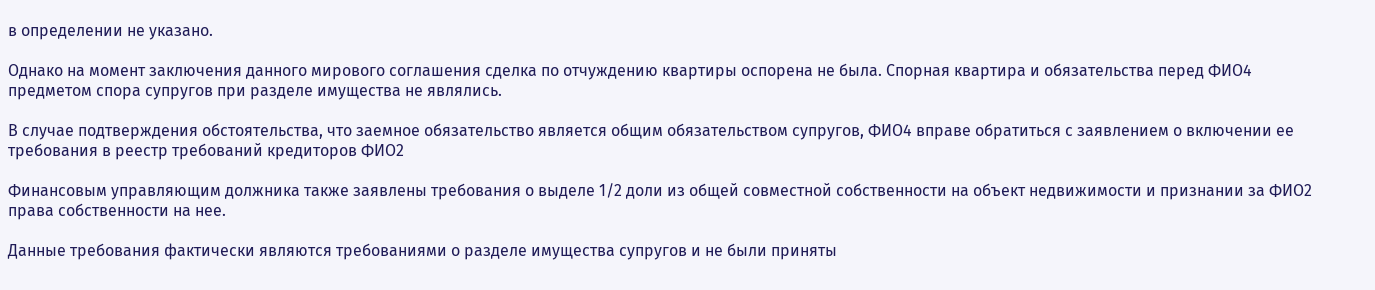в определении не указано.

Однако на момент заключения данного мирового соглашения сделка по отчуждению квартиры оспорена не была. Спорная квартира и обязательства перед ФИО4 предметом спора супругов при разделе имущества не являлись.

В случае подтверждения обстоятельства, что заемное обязательство является общим обязательством супругов, ФИО4 вправе обратиться с заявлением о включении ее требования в реестр требований кредиторов ФИО2

Финансовым управляющим должника также заявлены требования о выделе 1/2 доли из общей совместной собственности на объект недвижимости и признании за ФИО2 права собственности на нее.

Данные требования фактически являются требованиями о разделе имущества супругов и не были приняты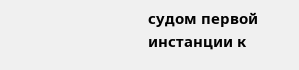судом первой инстанции к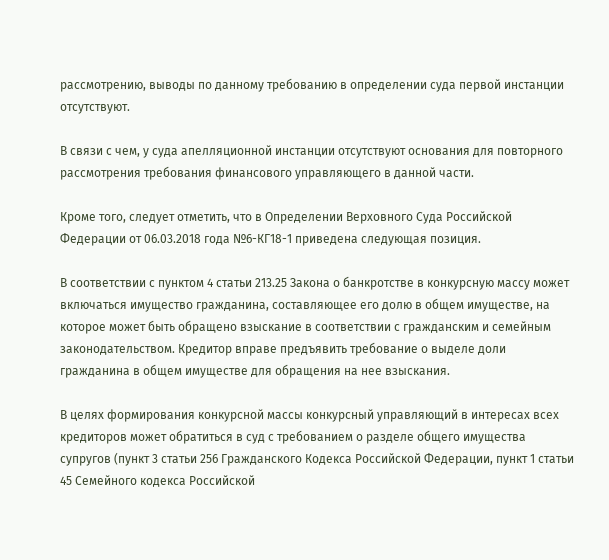рассмотрению, выводы по данному требованию в определении суда первой инстанции отсутствуют.

В связи с чем, у суда апелляционной инстанции отсутствуют основания для повторного рассмотрения требования финансового управляющего в данной части.

Кроме того, следует отметить, что в Определении Верховного Суда Российской Федерации от 06.03.2018 года №6-КГ18-1 приведена следующая позиция.

В соответствии с пунктом 4 статьи 213.25 Закона о банкротстве в конкурсную массу может включаться имущество гражданина, составляющее его долю в общем имуществе, на которое может быть обращено взыскание в соответствии с гражданским и семейным законодательством. Кредитор вправе предъявить требование о выделе доли гражданина в общем имуществе для обращения на нее взыскания.

В целях формирования конкурсной массы конкурсный управляющий в интересах всех кредиторов может обратиться в суд с требованием о разделе общего имущества супругов (пункт 3 статьи 256 Гражданского Кодекса Российской Федерации, пункт 1 статьи 45 Семейного кодекса Российской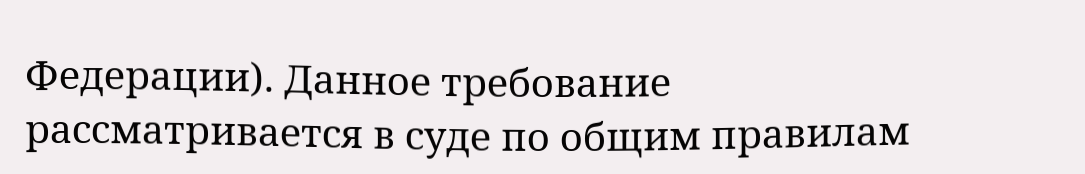Федерации). Данное требование рассматривается в суде по общим правилам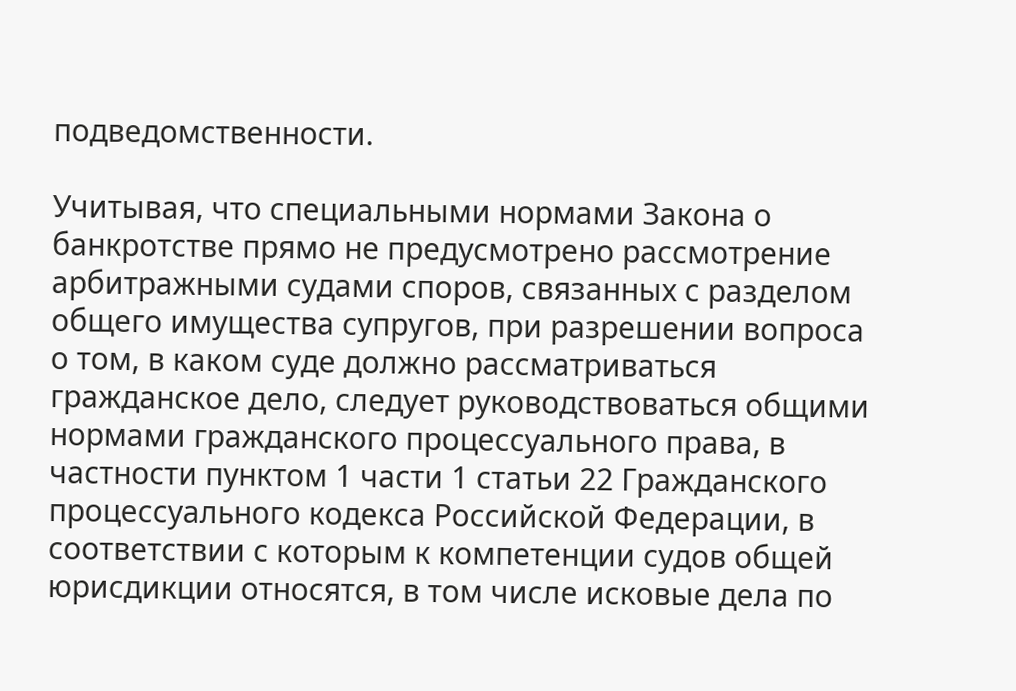подведомственности.

Учитывая, что специальными нормами Закона о банкротстве прямо не предусмотрено рассмотрение арбитражными судами споров, связанных с разделом общего имущества супругов, при разрешении вопроса о том, в каком суде должно рассматриваться гражданское дело, следует руководствоваться общими нормами гражданского процессуального права, в частности пунктом 1 части 1 статьи 22 Гражданского процессуального кодекса Российской Федерации, в соответствии с которым к компетенции судов общей юрисдикции относятся, в том числе исковые дела по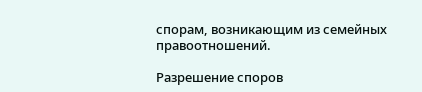спорам, возникающим из семейных правоотношений.

Разрешение споров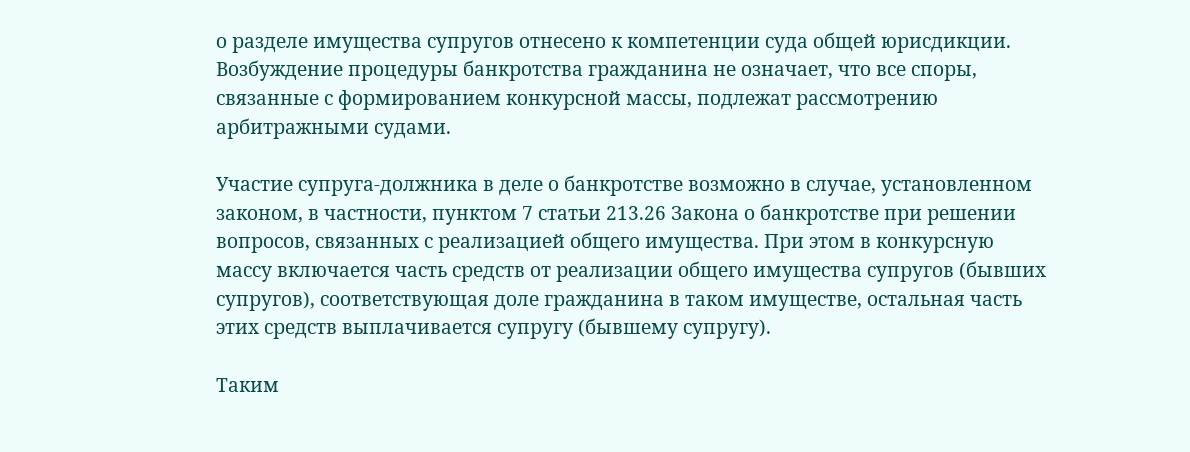о разделе имущества супругов отнесено к компетенции суда общей юрисдикции. Возбуждение процедуры банкротства гражданина не означает, что все споры, связанные с формированием конкурсной массы, подлежат рассмотрению арбитражными судами.

Участие супруга-должника в деле о банкротстве возможно в случае, установленном законом, в частности, пунктом 7 статьи 213.26 Закона о банкротстве при решении вопросов, связанных с реализацией общего имущества. При этом в конкурсную массу включается часть средств от реализации общего имущества супругов (бывших супругов), соответствующая доле гражданина в таком имуществе, остальная часть этих средств выплачивается супругу (бывшему супругу).

Таким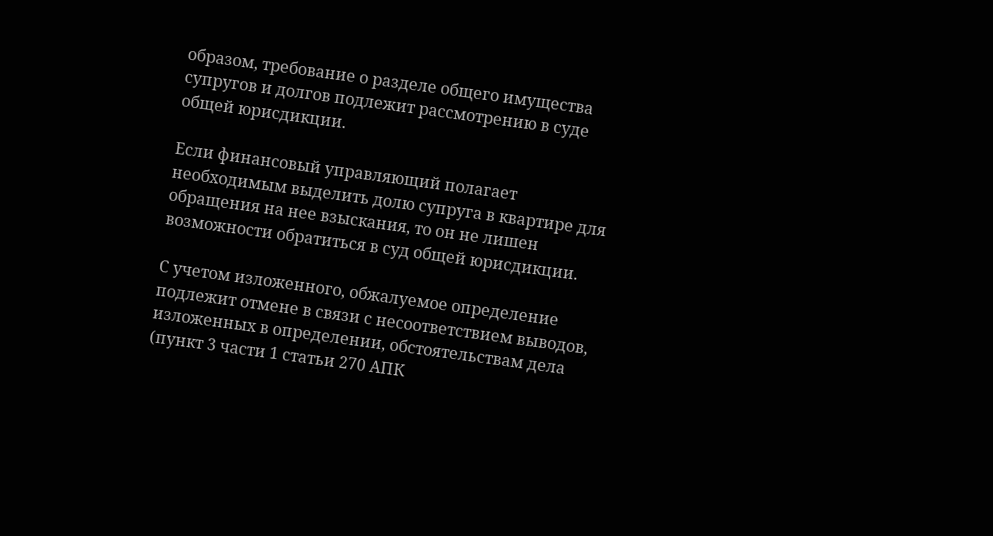образом, требование о разделе общего имущества супругов и долгов подлежит рассмотрению в суде общей юрисдикции.

Если финансовый управляющий полагает необходимым выделить долю супруга в квартире для обращения на нее взыскания, то он не лишен возможности обратиться в суд общей юрисдикции.

С учетом изложенного, обжалуемое определение подлежит отмене в связи с несоответствием выводов, изложенных в определении, обстоятельствам дела (пункт 3 части 1 статьи 270 АПК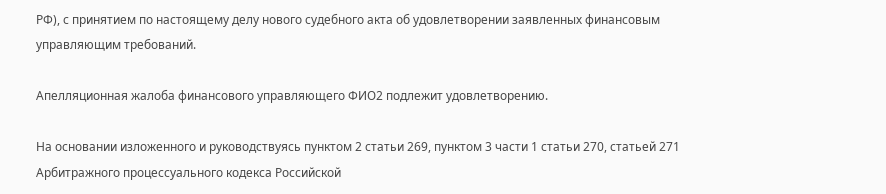РФ), с принятием по настоящему делу нового судебного акта об удовлетворении заявленных финансовым управляющим требований.

Апелляционная жалоба финансового управляющего ФИО2 подлежит удовлетворению.

На основании изложенного и руководствуясь пунктом 2 статьи 269, пунктом 3 части 1 статьи 270, статьей 271 Арбитражного процессуального кодекса Российской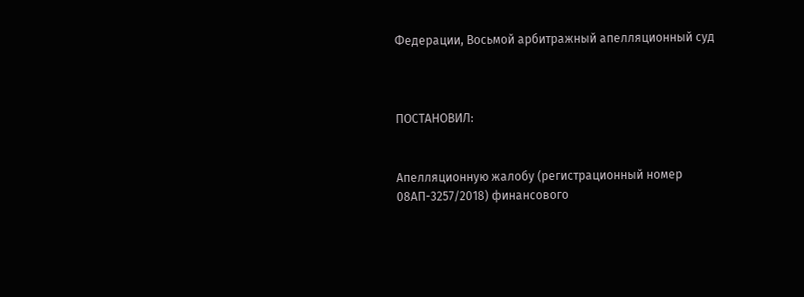Федерации, Восьмой арбитражный апелляционный суд



ПОСТАНОВИЛ:


Апелляционную жалобу (регистрационный номер 08АП-3257/2018) финансового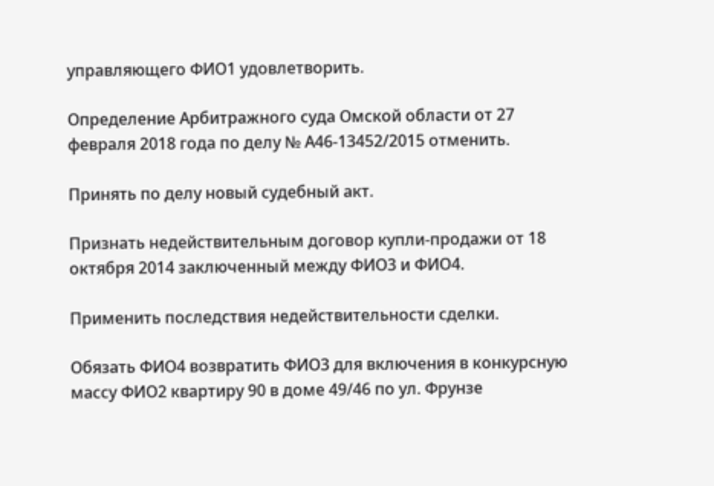управляющего ФИО1 удовлетворить.

Определение Арбитражного суда Омской области от 27 февраля 2018 года по делу № А46-13452/2015 отменить.

Принять по делу новый судебный акт.

Признать недействительным договор купли-продажи от 18 октября 2014 заключенный между ФИО3 и ФИО4.

Применить последствия недействительности сделки.

Обязать ФИО4 возвратить ФИО3 для включения в конкурсную массу ФИО2 квартиру 90 в доме 49/46 по ул. Фрунзе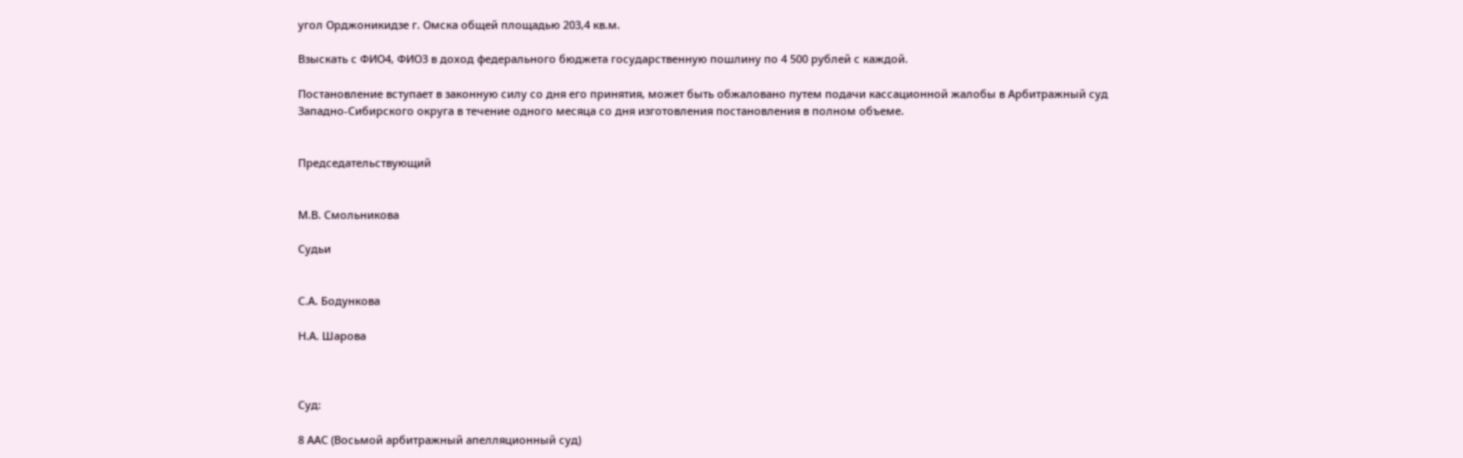угол Орджоникидзе г. Омска общей площадью 203,4 кв.м.

Взыскать с ФИО4, ФИО3 в доход федерального бюджета государственную пошлину по 4 500 рублей с каждой.

Постановление вступает в законную силу со дня его принятия, может быть обжаловано путем подачи кассационной жалобы в Арбитражный суд Западно-Cибирского округа в течение одного месяца со дня изготовления постановления в полном объеме.


Председательствующий


М.В. Смольникова

Судьи


С.А. Бодункова

Н.А. Шарова



Суд:

8 ААС (Восьмой арбитражный апелляционный суд)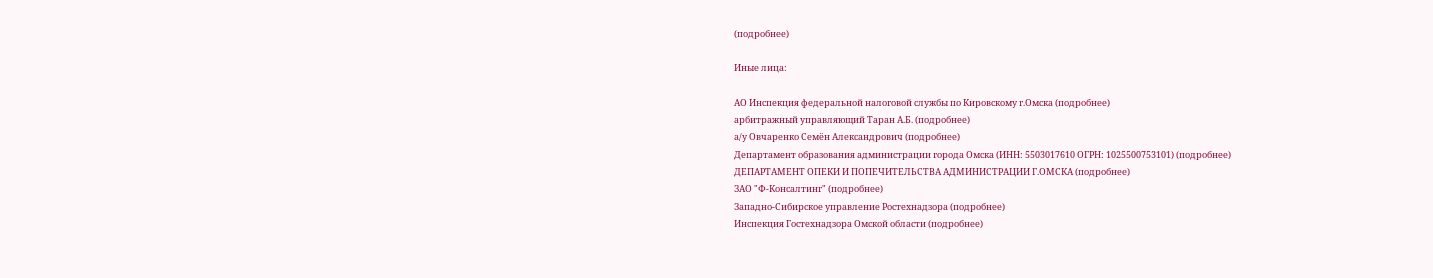(подробнее)

Иные лица:

АО Инспекция федеральной налоговой службы по Кировскому г.Омска (подробнее)
арбитражный управляющий Таран А.Б. (подробнее)
а/у Овчаренко Семён Александрович (подробнее)
Департамент образования администрации города Омска (ИНН: 5503017610 ОГРН: 1025500753101) (подробнее)
ДЕПАРТАМЕНТ ОПЕКИ И ПОПЕЧИТЕЛЬСТВА АДМИНИСТРАЦИИ Г.ОМСКА (подробнее)
ЗАО "Ф-Консалтинг" (подробнее)
Западно-Сибирское управление Ростехнадзора (подробнее)
Инспекция Гостехнадзора Омской области (подробнее)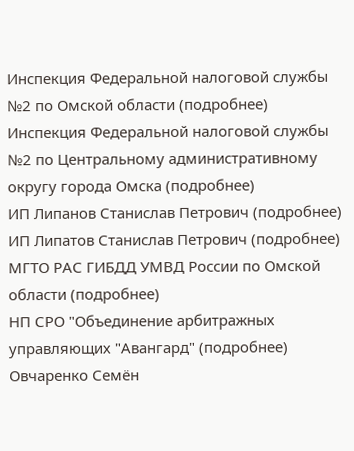Инспекция Федеральной налоговой службы №2 по Омской области (подробнее)
Инспекция Федеральной налоговой службы №2 по Центральному административному округу города Омска (подробнее)
ИП Липанов Станислав Петрович (подробнее)
ИП Липатов Станислав Петрович (подробнее)
МГТО РАС ГИБДД УМВД России по Омской области (подробнее)
НП СРО "Объединение арбитражных управляющих "Авангард" (подробнее)
Овчаренко Семён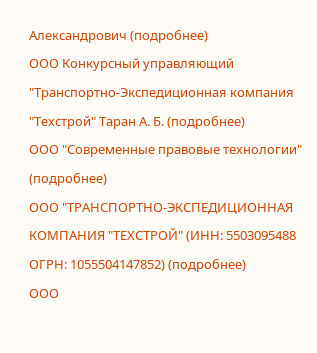Александрович (подробнее)
ООО Конкурсный управляющий "Транспортно-Экспедиционная компания "Техстрой" Таран А. Б. (подробнее)
ООО "Современные правовые технологии" (подробнее)
ООО "ТРАНСПОРТНО-ЭКСПЕДИЦИОННАЯ КОМПАНИЯ "ТЕХСТРОЙ" (ИНН: 5503095488 ОГРН: 1055504147852) (подробнее)
ООО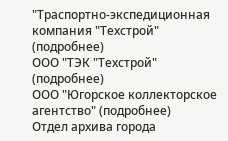"Траспортно-экспедиционная компания "Техстрой" (подробнее)
ООО "ТЭК "Техстрой" (подробнее)
ООО "Югорское коллекторское агентство" (подробнее)
Отдел архива города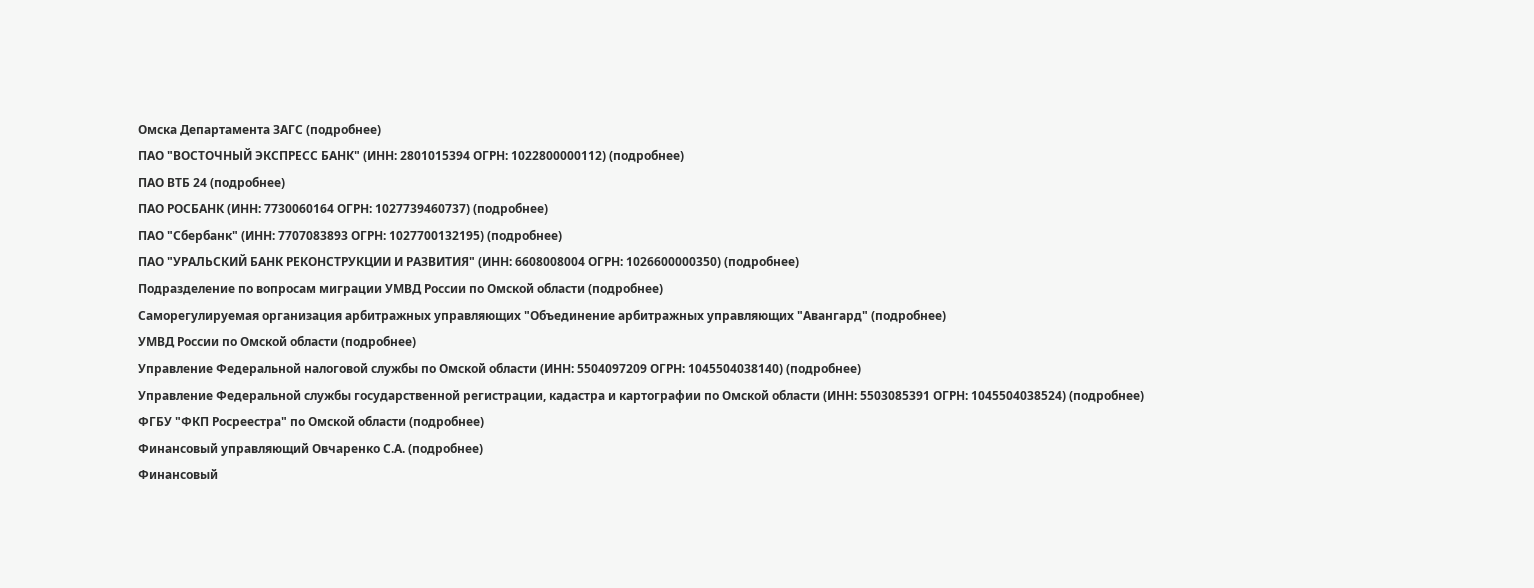Омска Департамента ЗАГС (подробнее)
ПАО "ВОСТОЧНЫЙ ЭКСПРЕСС БАНК" (ИНН: 2801015394 ОГРН: 1022800000112) (подробнее)
ПАО ВТБ 24 (подробнее)
ПАО РОСБАНК (ИНН: 7730060164 ОГРН: 1027739460737) (подробнее)
ПАО "Сбербанк" (ИНН: 7707083893 ОГРН: 1027700132195) (подробнее)
ПАО "УРАЛЬСКИЙ БАНК РЕКОНСТРУКЦИИ И РАЗВИТИЯ" (ИНН: 6608008004 ОГРН: 1026600000350) (подробнее)
Подразделение по вопросам миграции УМВД России по Омской области (подробнее)
Саморегулируемая организация арбитражных управляющих "Объединение арбитражных управляющих "Авангард" (подробнее)
УМВД России по Омской области (подробнее)
Управление Федеральной налоговой службы по Омской области (ИНН: 5504097209 ОГРН: 1045504038140) (подробнее)
Управление Федеральной службы государственной регистрации, кадастра и картографии по Омской области (ИНН: 5503085391 ОГРН: 1045504038524) (подробнее)
ФГБУ "ФКП Росреестра" по Омской области (подробнее)
Финансовый управляющий Овчаренко С.А. (подробнее)
Финансовый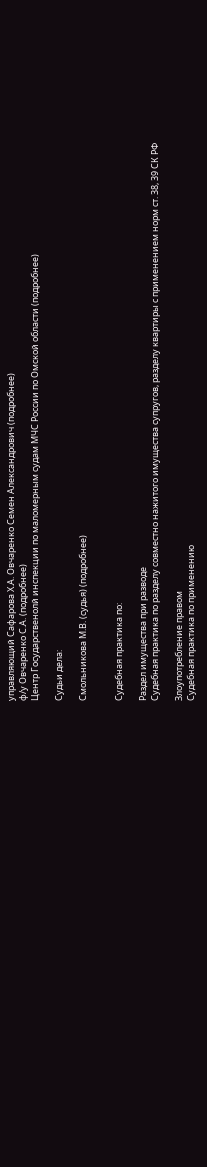управляющий Сафарова Х.А. Овчаренко Семен Александрович (подробнее)
ф/у Овчаренко С.А. (подробнее)
Центр Государственолй инспекции по маломерным судам МЧС России по Омской области (подробнее)

Судьи дела:

Смольникова М.В. (судья) (подробнее)


Судебная практика по:

Раздел имущества при разводе
Судебная практика по разделу совместно нажитого имущества супругов, разделу квартиры с применением норм ст. 38, 39 СК РФ

Злоупотребление правом
Судебная практика по применению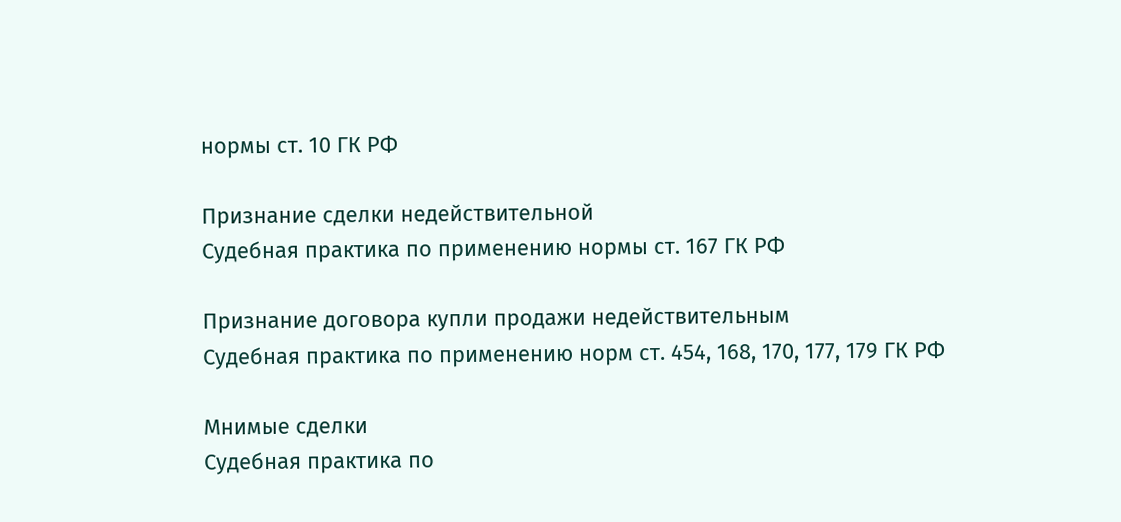нормы ст. 10 ГК РФ

Признание сделки недействительной
Судебная практика по применению нормы ст. 167 ГК РФ

Признание договора купли продажи недействительным
Судебная практика по применению норм ст. 454, 168, 170, 177, 179 ГК РФ

Мнимые сделки
Судебная практика по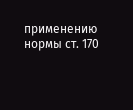применению нормы ст. 170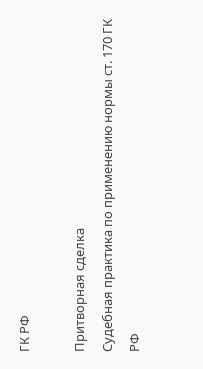ГК РФ

Притворная сделка
Судебная практика по применению нормы ст. 170 ГК РФ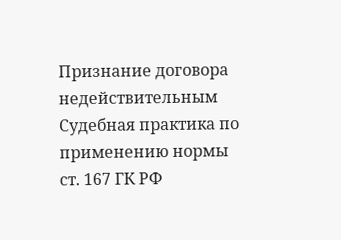Признание договора недействительным
Судебная практика по применению нормы ст. 167 ГК РФ